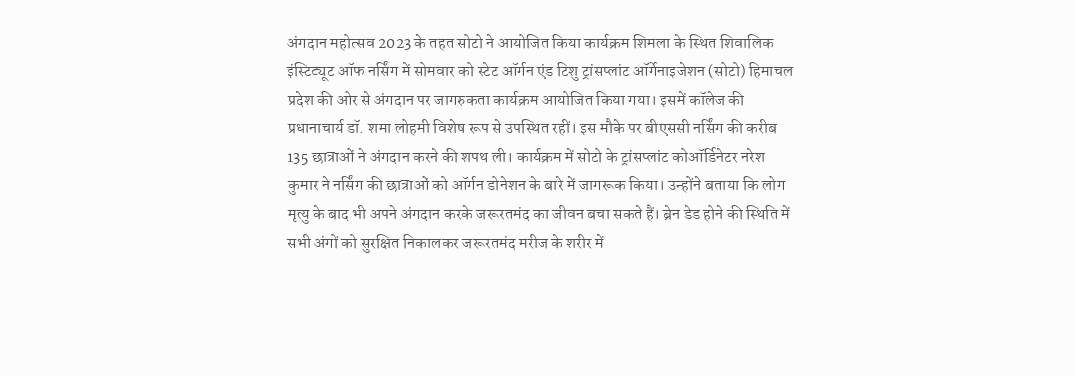अंगदान महोत्सव 2023 के तहत सोटो ने आयोजित किया कार्यक्रम शिमला के स्थित शिवालिक इंस्टिट्यूट ऑफ नर्सिंग में सोमवार को स्टेट ऑर्गन एंड टिशु ट्रांसप्लांट ऑर्गेनाइजेशन (सोटो) हिमाचल प्रदेश की ओर से अंगदान पर जागरुकता कार्यक्रम आयोजित किया गया। इसमें कॉलेज की प्रधानाचार्य डॉ. शमा लोहमी विशेष रूप से उपस्थित रहीं। इस मौके पर बीएससी नर्सिंग की करीब 135 छात्राओं ने अंगदान करने की शपथ ली। कार्यक्रम में सोटो के ट्रांसप्लांट कोऑर्डिनेटर नरेश कुमार ने नर्सिंग की छात्राओं को ऑर्गन डोनेशन के बारे में जागरूक किया। उन्होंने बताया कि लोग मृत्यु के बाद भी अपने अंगदान करके जरूरतमंद का जीवन बचा सकते हैं। ब्रेन डेड होने की स्थिति में सभी अंगों को सुरक्षित निकालकर जरूरतमंद मरीज के शरीर में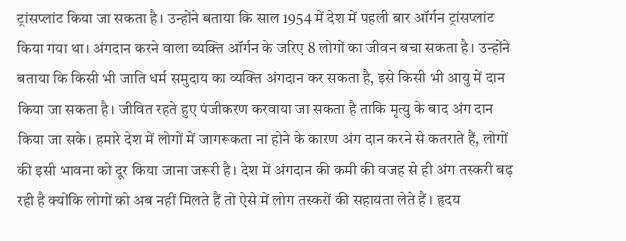ट्रांसप्लांट किया जा सकता है। उन्होंने बताया कि साल 1954 में देश में पहली बार ऑर्गन ट्रांसप्लांट किया गया था। अंगदान करने वाला व्यक्ति ऑर्गन के जरिए 8 लोगों का जीवन बचा सकता है। उन्होंने बताया कि किसी भी जाति धर्म समुदाय का व्यक्ति अंगदान कर सकता है, इसे किसी भी आयु में दान किया जा सकता है। जीवित रहते हुए पंजीकरण करवाया जा सकता है ताकि मृत्यु के बाद अंग दान किया जा सके। हमारे देश में लोगों में जागरूकता ना होने के कारण अंग दान करने से कतराते हैं, लोगों की इसी भावना को दूर किया जाना जरूरी है। देश में अंगदान की कमी की वजह से ही अंग तस्करी बढ़ रही है क्योंकि लोगों को अब नहीं मिलते हैं तो ऐसे में लोग तस्करों की सहायता लेते हैं । हृदय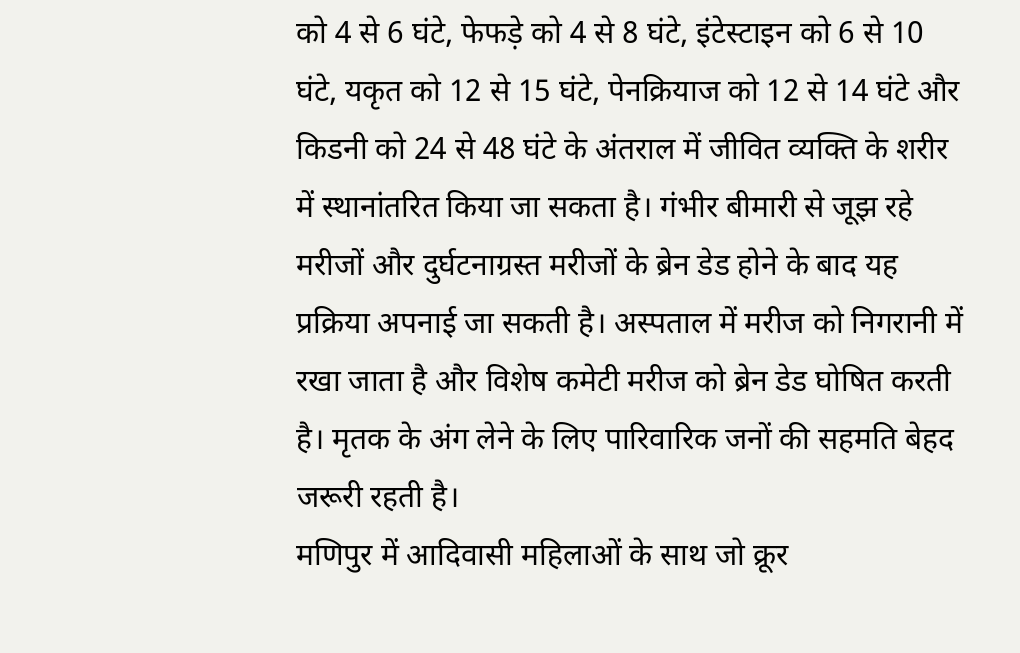को 4 से 6 घंटे, फेफड़े को 4 से 8 घंटे, इंटेस्टाइन को 6 से 10 घंटे, यकृत को 12 से 15 घंटे, पेनक्रियाज को 12 से 14 घंटे और किडनी को 24 से 48 घंटे के अंतराल में जीवित व्यक्ति के शरीर में स्थानांतरित किया जा सकता है। गंभीर बीमारी से जूझ रहे मरीजों और दुर्घटनाग्रस्त मरीजों के ब्रेन डेड होने के बाद यह प्रक्रिया अपनाई जा सकती है। अस्पताल में मरीज को निगरानी में रखा जाता है और विशेष कमेटी मरीज को ब्रेन डेड घोषित करती है। मृतक के अंग लेने के लिए पारिवारिक जनों की सहमति बेहद जरूरी रहती है।
मणिपुर में आदिवासी महिलाओं के साथ जो क्रूर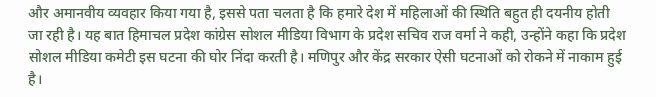और अमानवीय व्यवहार किया गया है, इससे पता चलता है कि हमारे देश में महिलाओं की स्थिति बहुत ही दयनीय होती जा रही है। यह बात हिमाचल प्रदेश कांग्रेस सोशल मीडिया विभाग के प्रदेश सचिव राज वर्मा ने कही, उन्होंने कहा कि प्रदेश सोशल मीडिया कमेटी इस घटना की घोर निंदा करती है। मणिपुर और केंद्र सरकार ऐसी घटनाओं को रोकने में नाकाम हुई है।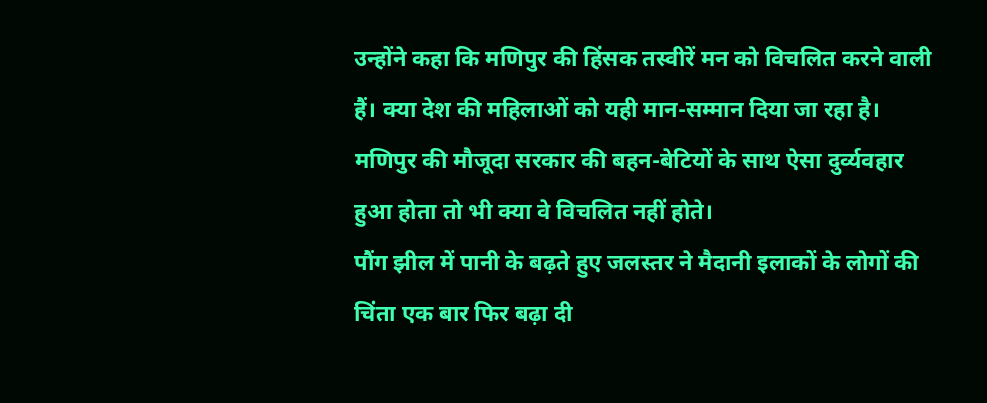उन्होंने कहा कि मणिपुर की हिंसक तस्वीरें मन को विचलित करने वाली हैं। क्या देश की महिलाओं को यही मान-सम्मान दिया जा रहा है। मणिपुर की मौजूदा सरकार की बहन-बेटियों के साथ ऐसा दुर्व्यवहार हुआ होता तो भी क्या वे विचलित नहीं होते।
पौंग झील में पानी के बढ़ते हुए जलस्तर ने मैदानी इलाकों के लोगों की चिंता एक बार फिर बढ़ा दी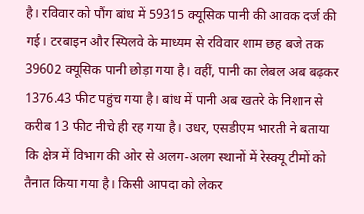है। रविवार को पौंग बांध में 59315 क्यूसिक पानी की आवक दर्ज की गई। टरबाइन और स्पिलवे के माध्यम से रविवार शाम छह बजे तक 39602 क्यूसिक पानी छोड़ा गया है। वहीं, पानी का लेबल अब बढ़कर 1376.43 फीट पहुंच गया है। बांध में पानी अब खतरे के निशान से करीब 13 फीट नीचे ही रह गया है। उधर, एसडीएम भारती ने बताया कि क्षेत्र में विभाग की ओर से अलग-अलग स्थानों में रेस्क्यू टीमों को तैनात किया गया है। किसी आपदा को लेकर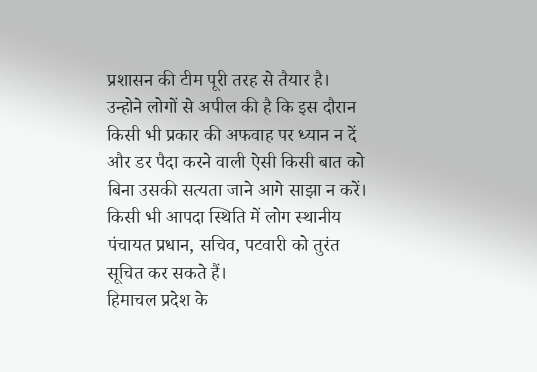प्रशासन की टीम पूरी तरह से तैयार है। उन्होने लोगों से अपील की है कि इस दौरान किसी भी प्रकार की अफवाह पर ध्यान न दें और डर पैदा करने वाली ऐसी किसी बात को बिना उसकी सत्यता जाने आगे साझा न करें। किसी भी आपदा स्थिति में लोग स्थानीय पंचायत प्रधान, सचिव, पटवारी को तुरंत सूचित कर सकते हैं।
हिमाचल प्रदेश के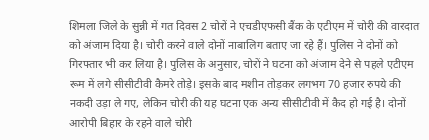शिमला जिले के सुन्नी में गत दिवस 2 चोरों ने एचडीएफसी बैंक के एटीएम में चोरी की वारदात को अंजाम दिया है। चोरी करने वाले दोनों नाबालिग बताए जा रहे हैं। पुलिस ने दोनों को गिरफ्तार भी कर लिया है। पुलिस के अनुसार, चोरों ने घटना को अंजाम देने से पहले एटीएम रूम में लगे सीसीटीवी कैमरे तोड़े। इसके बाद मशीन तोड़कर लगभग 70 हजार रुपये की नकदी उड़ा ले गए, लेकिन चोरी की यह घटना एक अन्य सीसीटीवी में कैद हो गई है। दोनों आरोपी बिहार के रहने वाले चोरी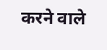करने वाले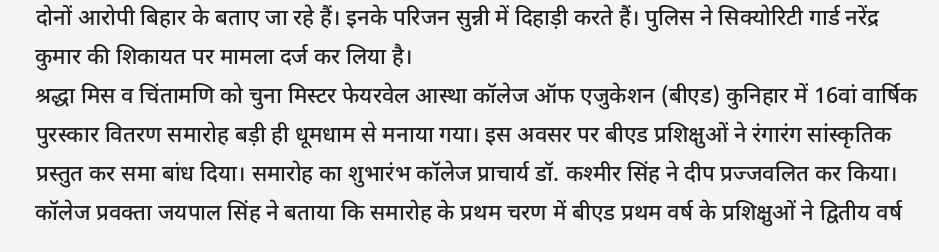दोनों आरोपी बिहार के बताए जा रहे हैं। इनके परिजन सुन्नी में दिहाड़ी करते हैं। पुलिस ने सिक्योरिटी गार्ड नरेंद्र कुमार की शिकायत पर मामला दर्ज कर लिया है।
श्रद्धा मिस व चिंतामणि को चुना मिस्टर फेयरवेल आस्था कॉलेज ऑफ एजुकेशन (बीएड) कुनिहार में 16वां वार्षिक पुरस्कार वितरण समारोह बड़ी ही धूमधाम से मनाया गया। इस अवसर पर बीएड प्रशिक्षुओं ने रंगारंग सांस्कृतिक प्रस्तुत कर समा बांध दिया। समारोह का शुभारंभ कॉलेज प्राचार्य डॉ. कश्मीर सिंह ने दीप प्रज्जवलित कर किया। कॉलेज प्रवक्ता जयपाल सिंह ने बताया कि समारोह के प्रथम चरण में बीएड प्रथम वर्ष के प्रशिक्षुओं ने द्वितीय वर्ष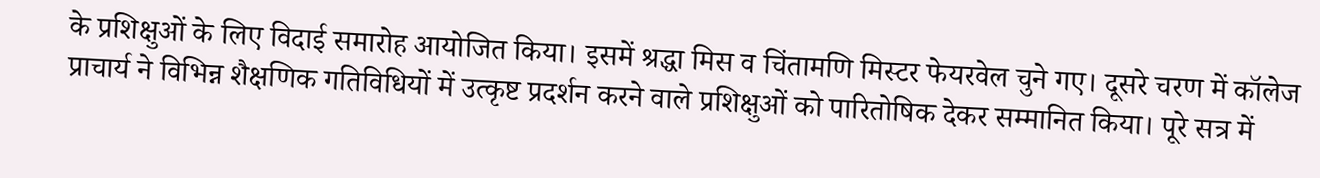के प्रशिक्षुओं के लिए विदाई समारोह आयोजित किया। इसमें श्रद्धा मिस व चिंतामणि मिस्टर फेयरवेल चुने गए। दूसरे चरण में कॉलेज प्राचार्य ने विभिन्न शैक्षणिक गतिविधियों में उत्कृष्ट प्रदर्शन करने वाले प्रशिक्षुओं को पारितोषिक देकर सम्मानित किया। पूरे सत्र में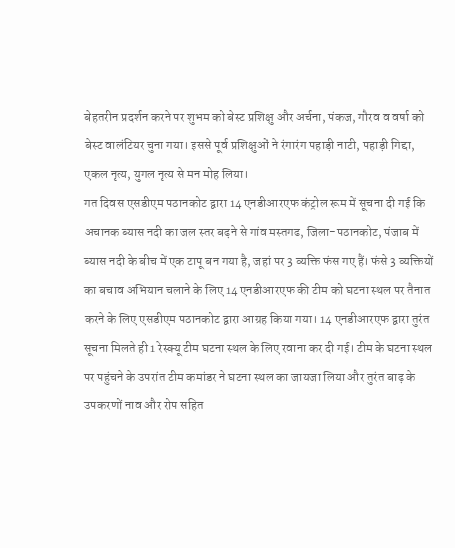बेहतरीन प्रदर्शन करने पर शुभम को बेस्ट प्रशिक्षु और अर्चना, पंकज, गौरव व वर्षा को बेस्ट वालंटियर चुना गया। इससे पूर्व प्रशिक्षुओं ने रंगारंग पहाड़ी नाटी, पहाड़ी गिद्दा, एकल नृत्य, युगल नृत्य से मन मोह लिया।
गत दिवस एसडीएम पठानकोट द्वारा 14 एनडीआरएफ कंट्रोल रूम में सूचना दी गई कि अचानक ब्यास नदी का जल स्तर बढ़ने से गांव मस्तगढ, जिला-पठानकोट, पंजाब में ब्यास नदी के बीच में एक टापू बन गया है, जहां पर 3 व्यक्ति फंस गए हैं। फंसे 3 व्यक्तियों का बचाव अभियान चलाने के लिए 14 एनडीआरएफ की टीम को घटना स्थल पर तैनात करने के लिए एसडीएम पठानकोट द्वारा आग्रह किया गया। 14 एनडीआरएफ द्वारा तुरंत सूचना मिलते ही 1 रेस्क्यू टीम घटना स्थल के लिए रवाना कर दी गई। टीम के घटना स्थल पर पहुंचने के उपरांत टीम कमांडर ने घटना स्थल का जायजा लिया और तुरंत बाढ़ के उपकरणों नाव और रोप सहित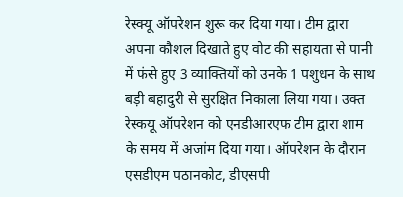रेस्क्यू ऑपरेशन शुरू कर दिया गया। टीम द्वारा अपना कौशल दिखाते हुए वोट की सहायता से पानी में फंसे हुए 3 व्याक्तियों को उनके 1 पशुधन के साथ बड़ी बहादुरी से सुरक्षित निकाला लिया गया। उक्त रेस्कयू ऑपरेशन को एनडीआरएफ टीम द्वारा शाम के समय में अजांम दिया गया। ऑपरेशन के दौरान एसडीएम पठानकोट, डीएसपी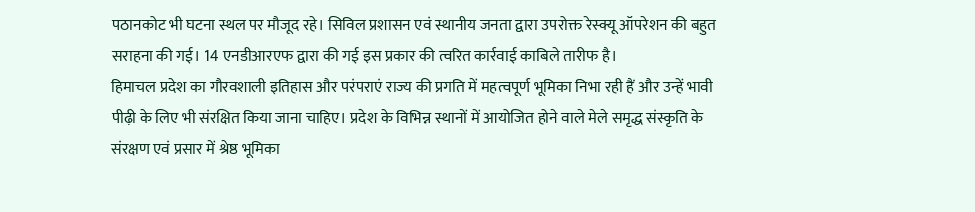पठानकोट भी घटना स्थल पर मौजूद रहे। सिविल प्रशासन एवं स्थानीय जनता द्वारा उपरोक्त रेस्क्यू ऑपरेशन की बहुत सराहना की गई। 14 एनडीआरएफ द्वारा की गई इस प्रकार की त्वरित कार्रवाई काबिले तारीफ है।
हिमाचल प्रदेश का गौरवशाली इतिहास और परंपराएं राज्य की प्रगति में महत्वपूर्ण भूमिका निभा रही हैं और उन्हें भावी पीढ़ी के लिए भी संरक्षित किया जाना चाहिए। प्रदेश के विभिन्न स्थानों में आयोजित होने वाले मेले समृद्ध संस्कृति के संरक्षण एवं प्रसार में श्रेष्ठ भूमिका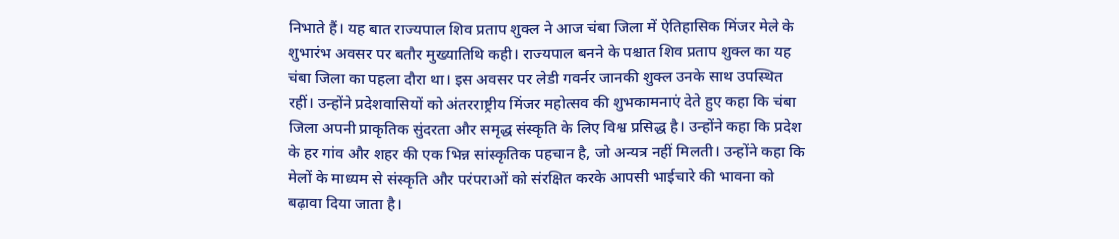निभाते हैं। यह बात राज्यपाल शिव प्रताप शुक्ल ने आज चंबा जिला में ऐतिहासिक मिंजर मेले के शुभारंभ अवसर पर बतौर मुख्यातिथि कही। राज्यपाल बनने के पश्चात शिव प्रताप शुक्ल का यह चंबा जिला का पहला दौरा था। इस अवसर पर लेडी गवर्नर जानकी शुक्ल उनके साथ उपस्थित रहीं। उन्होंने प्रदेशवासियों को अंतरराष्ट्रीय मिंजर महोत्सव की शुभकामनाएं देते हुए कहा कि चंबा जिला अपनी प्राकृतिक सुंदरता और समृद्ध संस्कृति के लिए विश्व प्रसिद्ध है। उन्होंने कहा कि प्रदेश के हर गांव और शहर की एक भिन्न सांस्कृतिक पहचान है, जो अन्यत्र नहीं मिलती। उन्होंने कहा कि मेलों के माध्यम से संस्कृति और परंपराओं को संरक्षित करके आपसी भाईचारे की भावना को बढ़ावा दिया जाता है।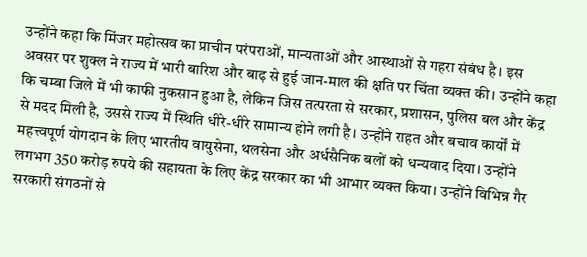उन्होंने कहा कि मिंजर महोत्सव का प्राचीन परंपराओं, मान्यताओं और आस्थाओं से गहरा संबंध है। इस अवसर पर शुक्ल ने राज्य में भारी बारिश और बाढ़ से हुई जान-माल की क्षति पर चिंता व्यक्त की। उन्होंने कहा कि चम्बा जिले में भी काफी नुकसान हुआ है, लेकिन जिस तत्परता से सरकार, प्रशासन, पुलिस बल और केंद्र से मदद मिली है, उससे राज्य में स्थिति धीरे-धीरे सामान्य होने लगी है। उन्होंने राहत और बचाव कार्यों में महत्त्वपूर्ण योगदान के लिए भारतीय वायुसेना, थलसेना और अर्धसैनिक बलों को धन्यवाद दिया। उन्होंने लगभग 350 करोड़ रुपये की सहायता के लिए केंद्र सरकार का भी आभार व्यक्त किया। उन्होंने विभिन्न गैर सरकारी संगठनों से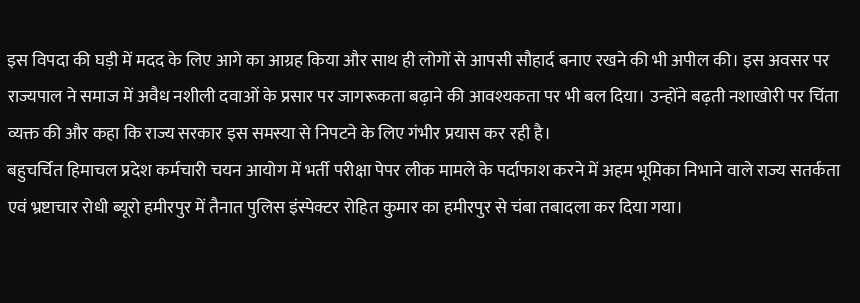इस विपदा की घड़ी में मदद के लिए आगे का आग्रह किया और साथ ही लोगों से आपसी सौहार्द बनाए रखने की भी अपील की। इस अवसर पर राज्यपाल ने समाज में अवैध नशीली दवाओं के प्रसार पर जागरूकता बढ़ाने की आवश्यकता पर भी बल दिया। उन्होंने बढ़ती नशाखोरी पर चिंता व्यक्त की और कहा कि राज्य सरकार इस समस्या से निपटने के लिए गंभीर प्रयास कर रही है।
बहुचर्चित हिमाचल प्रदेश कर्मचारी चयन आयोग में भर्ती परीक्षा पेपर लीक मामले के पर्दाफाश करने में अहम भूमिका निभाने वाले राज्य सतर्कता एवं भ्रष्टाचार रोधी ब्यूरो हमीरपुर में तैनात पुलिस इंस्पेक्टर रोहित कुमार का हमीरपुर से चंबा तबादला कर दिया गया।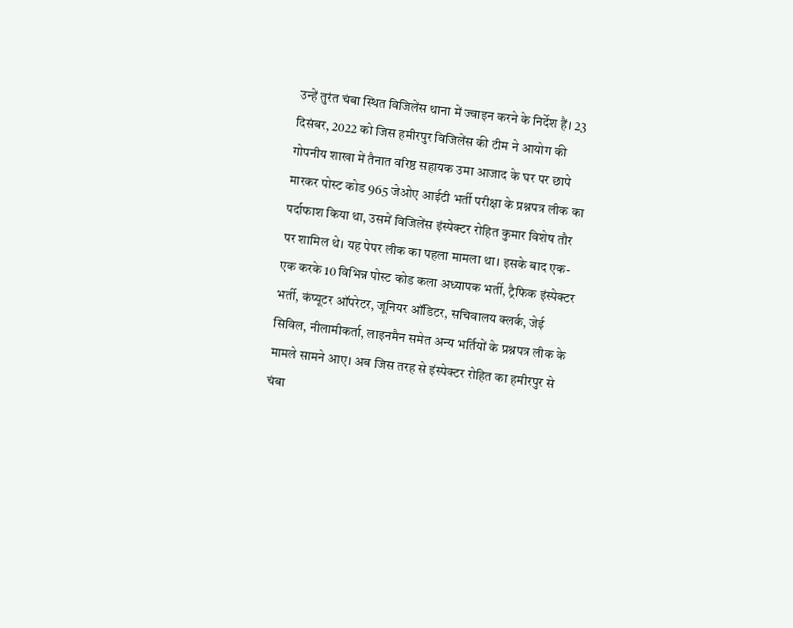उन्हें तुरंत चंबा स्थित विजिलेंस थाना में ज्वाइन करने के निर्देश हैं। 23 दिसंबर, 2022 को जिस हमीरपुर विजिलेंस की टीम ने आयोग की गोपनीय शाखा में तैनात वरिष्ठ सहायक उमा आजाद के घर पर छापे मारकर पोस्ट कोड 965 जेओए आईटी भर्ती परीक्षा के प्रश्नपत्र लीक का पर्दाफाश किया था, उसमें विजिलेंस इंस्पेक्टर रोहित कुमार विशेष तौर पर शामिल थे। यह पेपर लीक का पहला मामला था। इसके बाद एक-एक करके 10 विभिन्न पोस्ट कोड कला अध्यापक भर्ती, ट्रैफिक इंस्पेक्टर भर्ती, कंप्यूटर ऑपरेटर, जूनियर ऑडिटर, सचिवालय क्लर्क, जेई सिविल, नीलामीकर्ता, लाइनमैन समेत अन्य भर्तियों के प्रश्नपत्र लीक के मामले सामने आए। अब जिस तरह से इंस्पेक्टर रोहित का हमीरपुर से चंबा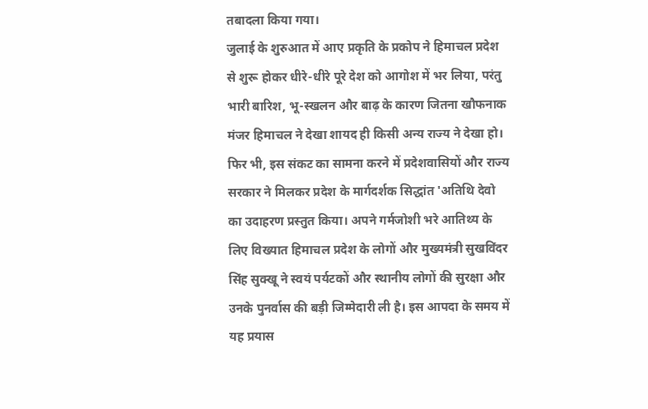तबादला किया गया।
जुलाई के शुरुआत में आए प्रकृति के प्रकोप ने हिमाचल प्रदेश से शुरू होकर धीरे-धीरे पूरे देश को आगोश में भर लिया, परंतु भारी बारिश, भू-स्खलन और बाढ़ के कारण जितना खौफनाक मंजर हिमाचल ने देखा शायद ही किसी अन्य राज्य ने देखा हो। फिर भी, इस संकट का सामना करने में प्रदेशवासियों और राज्य सरकार ने मिलकर प्रदेश के मार्गदर्शक सिद्धांत 'अतिथि देवो का उदाहरण प्रस्तुत किया। अपने गर्मजोशी भरे आतिथ्य के लिए विख्यात हिमाचल प्रदेश के लोगों और मुख्यमंत्री सुखविंदर सिंह सुक्खू ने स्वयं पर्यटकों और स्थानीय लोगों की सुरक्षा और उनके पुनर्वास की बड़ी जिम्मेदारी ली है। इस आपदा के समय में यह प्रयास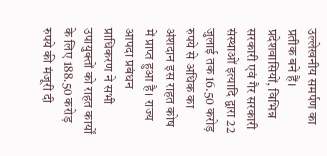उल्लेखनीय समर्पण का प्रतीक बने हैं। प्रदेशवासियों, विभिन्न सरकारी एवं गैर सरकारी संस्थाओं इत्यादि द्वारा 22 जुलाई तक 16.50 करोड़ रुपये से अधिक का अंशदान इस राहत कोष में प्राप्त हुआ है। राज्य आपदा प्रबंधन प्राधिकरण ने सभी उपायुक्तों को राहत कार्यों के लिए 188.50 करोड़ रुपये की मंजूरी दी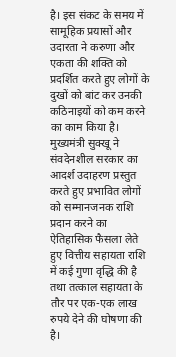है। इस संकट के समय में सामूहिक प्रयासों और उदारता ने करुणा और एकता की शक्ति को प्रदर्शित करते हुए लोगों के दुखों को बांट कर उनकी कठिनाइयों को कम करने का काम किया है। मुख्यमंत्री सुक्खू ने संवदेनशील सरकार का आदर्श उदाहरण प्रस्तुत करते हुए प्रभावित लोगों को सम्मानजनक राशि प्रदान करने का ऐतिहासिक फैसला लेते हुए वित्तीय सहायता राशि में कई गुणा वृद्धि की है तथा तत्काल सहायता के तौर पर एक-एक लाख रुपये देने की घोषणा की है।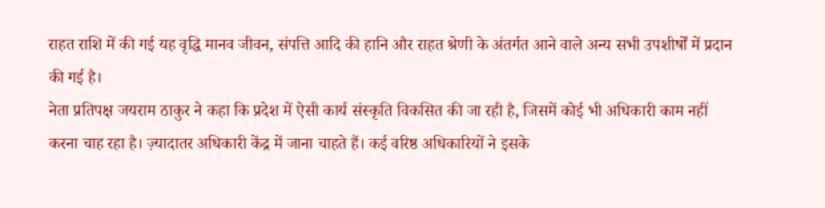राहत राशि में की गई यह वृद्धि मानव जीवन, संपत्ति आदि की हानि और राहत श्रेणी के अंतर्गत आने वाले अन्य सभी उपशीर्षों में प्रदान की गई है।
नेता प्रतिपक्ष जयराम ठाकुर ने कहा कि प्रदेश में ऐसी कार्य संस्कृति विकसित की जा रही है, जिसमें कोई भी अधिकारी काम नहीं करना चाह रहा है। ज़्यादातर अधिकारी केंद्र में जाना चाहते हैं। कई वरिष्ठ अधिकारियों ने इसके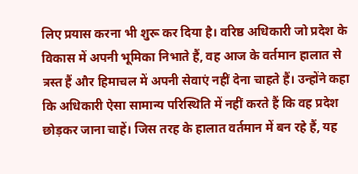लिए प्रयास करना भी शुरू कर दिया है। वरिष्ठ अधिकारी जो प्रदेश के विकास में अपनी भूमिका निभाते हैं, वह आज के वर्तमान हालात से त्रस्त हैं और हिमाचल में अपनी सेवाएं नहीं देना चाहते हैं। उन्होंने कहा कि अधिकारी ऐसा सामान्य परिस्थिति में नहीं करते हैं कि वह प्रदेश छोड़कर जाना चाहें। जिस तरह के हालात वर्तमान में बन रहे हैं, यह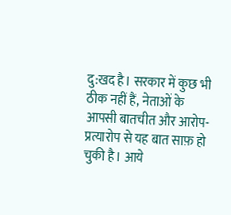दु:खद है। सरकार में कुछ भी ठीक नहीं हैं, नेताओं के आपसी बातचीत और आरोप-प्रत्यारोप से यह बात साफ़ हो चुकी है। आये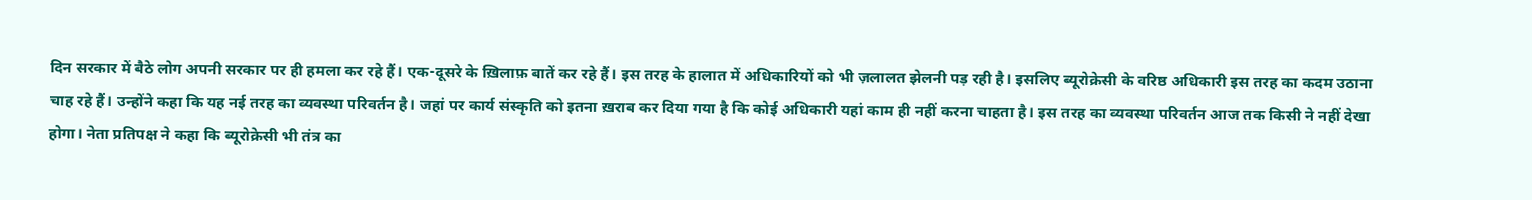दिन सरकार में बैठे लोग अपनी सरकार पर ही हमला कर रहे हैं। एक-दूसरे के ख़िलाफ़ बातें कर रहे हैं। इस तरह के हालात में अधिकारियों को भी ज़लालत झेलनी पड़ रही है। इसलिए ब्यूरोक्रेसी के वरिष्ठ अधिकारी इस तरह का कदम उठाना चाह रहे हैं। उन्होंने कहा कि यह नई तरह का व्यवस्था परिवर्तन है। जहां पर कार्य संस्कृति को इतना ख़राब कर दिया गया है कि कोई अधिकारी यहां काम ही नहीं करना चाहता है। इस तरह का व्यवस्था परिवर्तन आज तक किसी ने नहीं देखा होगा। नेता प्रतिपक्ष ने कहा कि ब्यूरोक्रेसी भी तंत्र का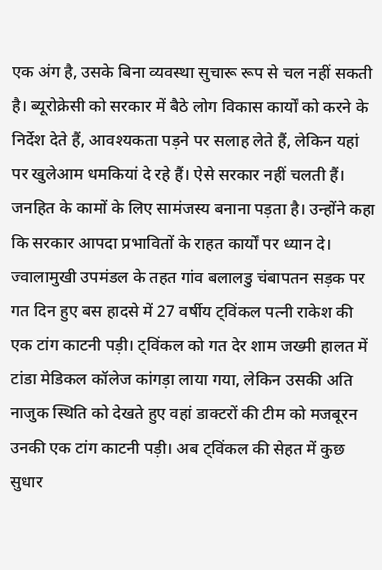एक अंग है, उसके बिना व्यवस्था सुचारू रूप से चल नहीं सकती है। ब्यूरोक्रेसी को सरकार में बैठे लोग विकास कार्यों को करने के निर्देश देते हैं, आवश्यकता पड़ने पर सलाह लेते हैं, लेकिन यहां पर खुलेआम धमकियां दे रहे हैं। ऐसे सरकार नहीं चलती हैं। जनहित के कामों के लिए सामंजस्य बनाना पड़ता है। उन्होंने कहा कि सरकार आपदा प्रभावितों के राहत कार्यों पर ध्यान दे।
ज्वालामुखी उपमंडल के तहत गांव बलालडु चंबापतन सड़क पर गत दिन हुए बस हादसे में 27 वर्षीय ट्विंकल पत्नी राकेश की एक टांग काटनी पड़ी। ट्विंकल को गत देर शाम जख्मी हालत में टांडा मेडिकल कॉलेज कांगड़ा लाया गया, लेकिन उसकी अति नाजुक स्थिति को देखते हुए वहां डाक्टरों की टीम को मजबूरन उनकी एक टांग काटनी पड़ी। अब ट्विंकल की सेहत में कुछ सुधार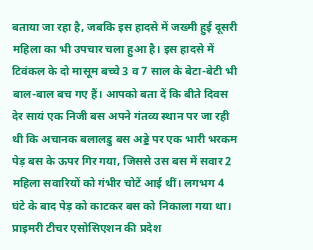बताया जा रहा है, जबकि इस हादसे में जख्मी हुई दूसरी महिला का भी उपचार चला हुआ है। इस हादसे में टिवंकल के दो मासूम बच्चे 3 व 7 साल के बेटा-बेटी भी बाल-बाल बच गए हैं। आपको बता दें कि बीते दिवस देर सायं एक निजी बस अपने गंतव्य स्थान पर जा रही थी कि अचानक बलालडु बस अड्डे पर एक भारी भरकम पेड़ बस के ऊपर गिर गया, जिससे उस बस में सवार 2 महिला सवारियों को गंभीर चोटें आई थीं। लगभग 4 घंटे के बाद पेड़ को काटकर बस को निकाला गया था।
प्राइमरी टीचर एसोसिएशन की प्रदेश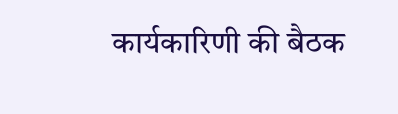कार्यकारिणी की बैठक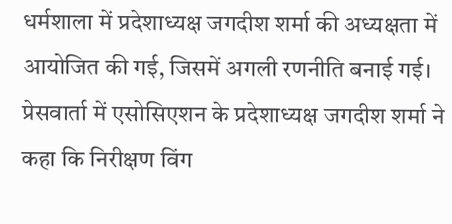धर्मशाला में प्रदेशाध्यक्ष जगदीश शर्मा की अध्यक्षता में आयोजित की गई, जिसमें अगली रणनीति बनाई गई। प्रेसवार्ता में एसोसिएशन के प्रदेशाध्यक्ष जगदीश शर्मा ने कहा कि निरीक्षण विंग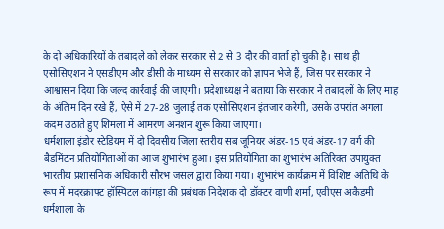के दो अधिकारियों के तबादले को लेकर सरकार से 2 से 3 दौर की वार्ता हो चुकी है। साथ ही एसोसिएशन ने एसडीएम और डीसी के माध्यम से सरकार को ज्ञापन भेजे हैं, जिस पर सरकार ने आश्वासन दिया कि जल्द कार्रवाई की जाएगी। प्रदेशाध्यक्ष ने बताया कि सरकार ने तबादलों के लिए माह के अंतिम दिन रखे हैं, ऐसे में 27-28 जुलाई तक एसोसिएशन इंतजार करेगी, उसके उपरांत अगला कदम उठाते हुए शिमला में आमरण अनशन शुरू किया जाएगा।
धर्मशाला इंडोर स्टेडियम में दो दिवसीय जिला स्तरीय सब जूनियर अंडर-15 एवं अंडर-17 वर्ग की बैडमिंटन प्रतियोगिताओं का आज शुभारंभ हुआ। इस प्रतियोगिता का शुभारंभ अतिरिक्त उपायुक्त भारतीय प्रशासनिक अधिकारी सौरभ जसल द्वारा किया गया। शुभारंभ कार्यक्रम में विशिष्ट अतिथि के रूप में मदरक्राफ्ट हॉस्पिटल कांगड़ा की प्रबंधक निदेशक दो डॉक्टर वाणी शर्मा, एवीएस अकैडमी धर्मशाला के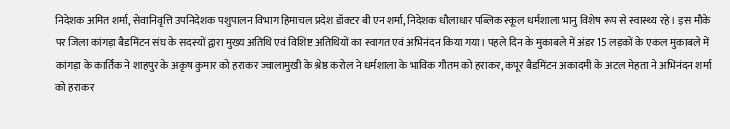निदेशक अमित शर्मा, सेवानिवृत्ति उपनिदेशक पशुपालन विभाग हिमाचल प्रदेश डॉक्टर बी एन शर्मा, निदेशक धौलाधार पब्लिक स्कूल धर्मशाला भानु विशेष रूप से स्वास्थ्य रहे। इस मौके पर जिला कांगड़ा बैडमिंटन संघ के सदस्यों द्वारा मुख्य अतिथि एवं विशिष्ट अतिथियों का स्वागत एवं अभिनंदन किया गया। पहले दिन के मुकाबले में अंडर 15 लड़कों के एकल मुकाबले में कांगड़ा के कार्तिक ने शाहपुर के अकृष कुमार को हराकर ज्वालामुखी के श्रेष्ठ करोल ने धर्मशाला के भाविक गौतम को हराकर, कपूर बैडमिंटन अकादमी के अटल मेहता ने अभिनंदन शर्मा को हराकर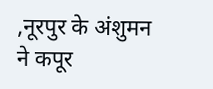,नूरपुर के अंशुमन ने कपूर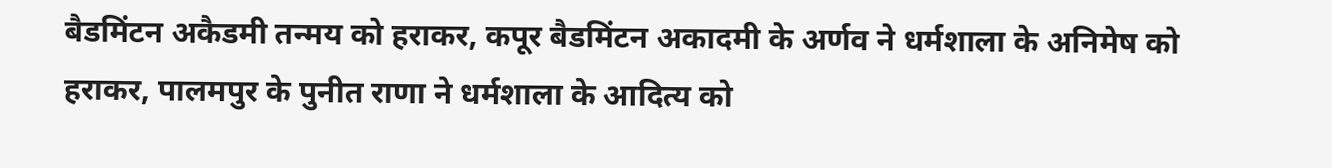बैडमिंटन अकैडमी तन्मय को हराकर, कपूर बैडमिंटन अकादमी के अर्णव ने धर्मशाला के अनिमेष को हराकर, पालमपुर के पुनीत राणा ने धर्मशाला के आदित्य को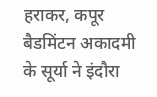हराकर, कपूर बैडमिंटन अकादमी के सूर्या ने इंदौरा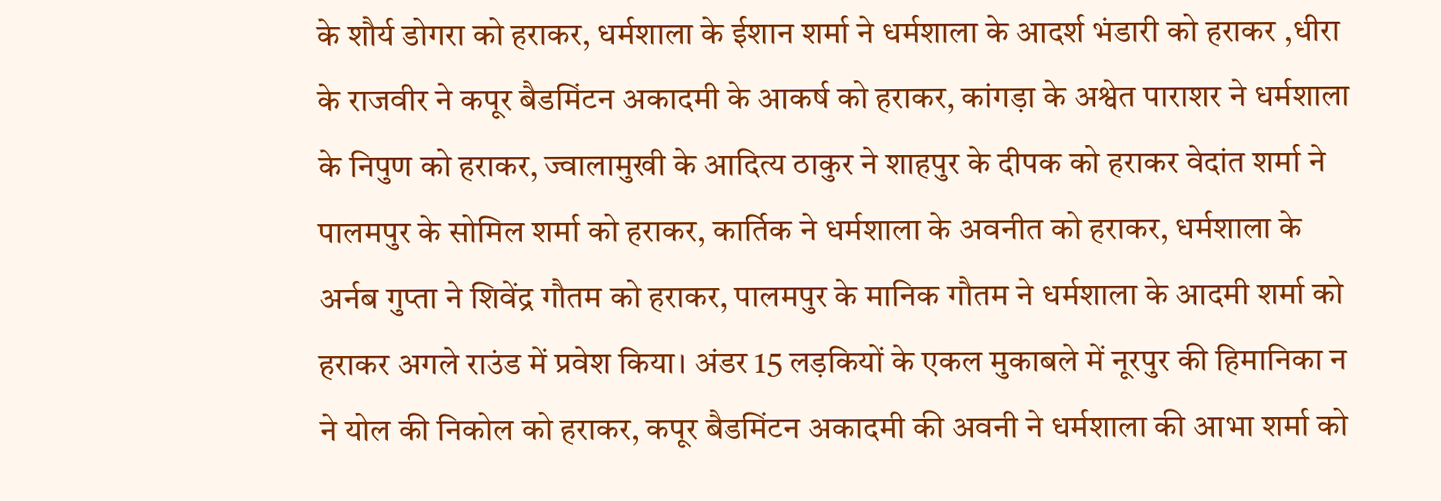के शौर्य डोगरा को हराकर, धर्मशाला के ईशान शर्मा ने धर्मशाला के आदर्श भंडारी को हराकर ,धीरा के राजवीर ने कपूर बैडमिंटन अकादमी के आकर्ष को हराकर, कांगड़ा के अश्वेत पाराशर ने धर्मशाला के निपुण को हराकर, ज्वालामुखी के आदित्य ठाकुर ने शाहपुर के दीपक को हराकर वेदांत शर्मा ने पालमपुर के सोमिल शर्मा को हराकर, कार्तिक ने धर्मशाला के अवनीत को हराकर, धर्मशाला के अर्नब गुप्ता ने शिवेंद्र गौतम को हराकर, पालमपुर के मानिक गौतम ने धर्मशाला के आदमी शर्मा को हराकर अगले राउंड में प्रवेश किया। अंडर 15 लड़कियों के एकल मुकाबले में नूरपुर की हिमानिका न ने योल की निकोल को हराकर, कपूर बैडमिंटन अकादमी की अवनी ने धर्मशाला की आभा शर्मा को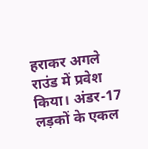हराकर अगले राउंड में प्रवेश किया। अंडर-17 लड़कों के एकल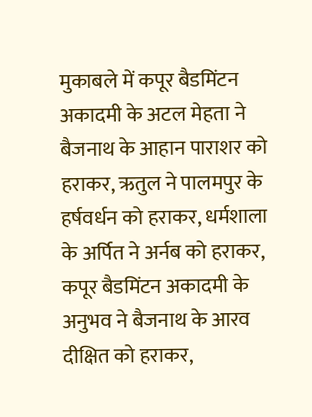मुकाबले में कपूर बैडमिंटन अकादमी के अटल मेहता ने बैजनाथ के आहान पाराशर को हराकर, ऋतुल ने पालमपुर के हर्षवर्धन को हराकर, धर्मशाला के अर्पित ने अर्नब को हराकर, कपूर बैडमिंटन अकादमी के अनुभव ने बैजनाथ के आरव दीक्षित को हराकर,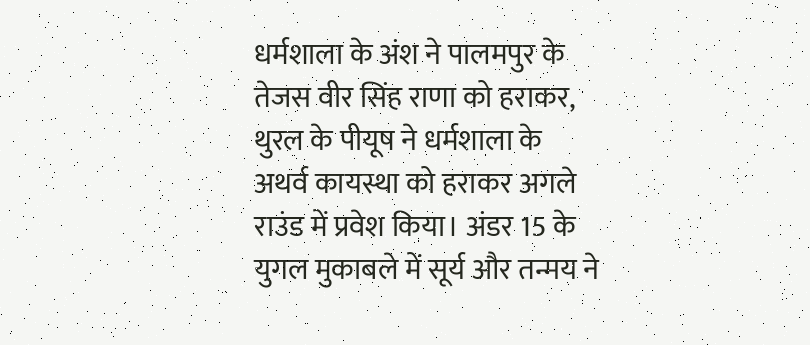धर्मशाला के अंश ने पालमपुर के तेजस वीर सिंह राणा को हराकर, थुरल के पीयूष ने धर्मशाला के अथर्व कायस्था को हराकर अगले राउंड में प्रवेश किया। अंडर 15 के युगल मुकाबले में सूर्य और तन्मय ने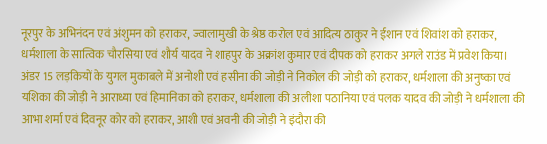नूरपुर के अभिनंदन एवं अंशुमन को हराकर, ज्वालामुखी के श्रेष्ठ करोल एवं आदित्य ठाकुर ने ईशान एवं शिवांश को हराकर, धर्मशाला के सात्विक चौरसिया एवं शौर्य यादव ने शाहपुर के अक्रांश कुमार एवं दीपक को हराकर अगले राउंड में प्रवेश किया। अंडर 15 लड़कियों के युगल मुकाबले में अनोशी एवं हसीना की जोड़ी ने निकोल की जोड़ी को हराकर, धर्मशाला की अनुष्का एवं यशिका की जोड़ी ने आराध्या एवं हिमानिका को हराकर, धर्मशाला की अलीशा पठानिया एवं पलक यादव की जोड़ी ने धर्मशाला की आभा शर्मा एवं दिवनूर कोर को हराकर, आशी एवं अवनी की जोड़ी ने इंदौरा की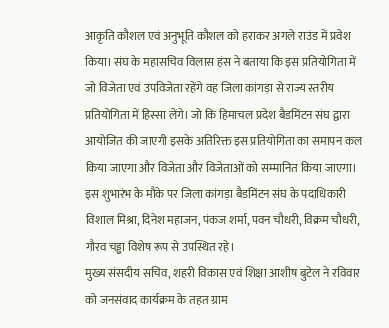आकृति कौशल एवं अनुभूति कौशल को हराकर अगले राउंड में प्रवेश किया। संघ के महासचिव विलास हंस ने बताया कि इस प्रतियोगिता में जो विजेता एवं उपविजेता रहेंगे वह जिला कांगड़ा से राज्य स्तरीय प्रतियोगिता में हिस्सा लेंगे। जो कि हिमाचल प्रदेश बैडमिंटन संघ द्वारा आयोजित की जाएगी इसके अतिरिक्त इस प्रतियोगिता का समापन कल किया जाएगा और विजेता और विजेताओं को सम्मानित किया जाएगा। इस शुभारंभ के मौके पर जिला कांगड़ा बैडमिंटन संघ के पदाधिकारी विशाल मिश्रा, दिनेश महाजन, पंकज शर्मा, पवन चौधरी, विक्रम चौधरी, गौरव चड्ढा विशेष रूप से उपस्थित रहे।
मुख्य संसदीय सचिव, शहरी विकास एवं शिक्षा आशीष बुटेल ने रविवार को जनसंवाद कार्यक्रम के तहत ग्राम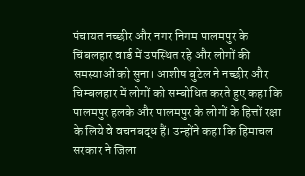पंचायत नच्छीर और नगर निगम पालमपुर के चिंबलहार वार्ड में उपस्थित रहे और लोगों की समस्याओं को सुना। आशीष बुटेल ने नच्छीर और चिम्बलहार में लोगों को सम्बोधित करते हुए कहा कि पालमपुर हलके और पालमपुर के लोगों के हित्तों रक्षा के लिये वे वचनबद्ध हैं। उन्होंने कहा कि हिमाचल सरकार ने जिला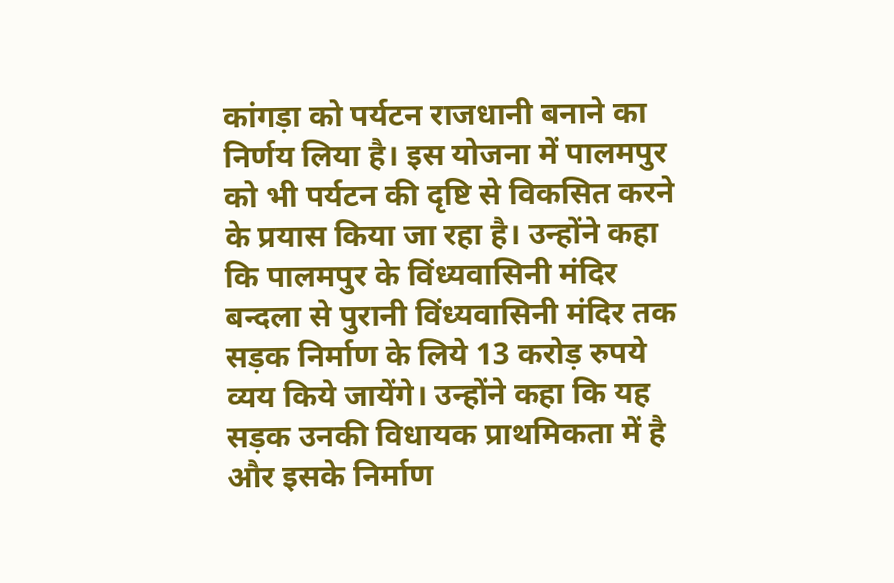कांगड़ा को पर्यटन राजधानी बनाने का निर्णय लिया है। इस योजना में पालमपुर को भी पर्यटन की दृष्टि से विकसित करने के प्रयास किया जा रहा है। उन्होंने कहा कि पालमपुर के विंध्यवासिनी मंदिर बन्दला से पुरानी विंध्यवासिनी मंदिर तक सड़क निर्माण के लिये 13 करोड़ रुपये व्यय किये जायेंगे। उन्होंने कहा कि यह सड़क उनकी विधायक प्राथमिकता में है और इसके निर्माण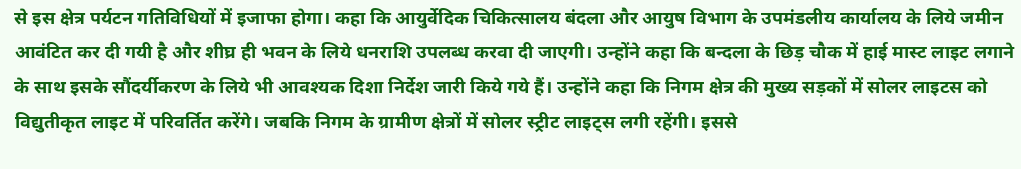से इस क्षेत्र पर्यटन गतिविधियों में इजाफा होगा। कहा कि आयुर्वेदिक चिकित्सालय बंदला और आयुष विभाग के उपमंडलीय कार्यालय के लिये जमीन आवंटित कर दी गयी है और शीघ्र ही भवन के लिये धनराशि उपलब्ध करवा दी जाएगी। उन्होंने कहा कि बन्दला के छिड़ चौक में हाई मास्ट लाइट लगाने के साथ इसके सौंदर्यीकरण के लिये भी आवश्यक दिशा निर्देश जारी किये गये हैं। उन्होंने कहा कि निगम क्षेत्र की मुख्य सड़कों में सोलर लाइटस को विद्युतीकृत लाइट में परिवर्तित करेंगे। जबकि निगम के ग्रामीण क्षेत्रों में सोलर स्ट्रीट लाइट्स लगी रहेंगी। इससे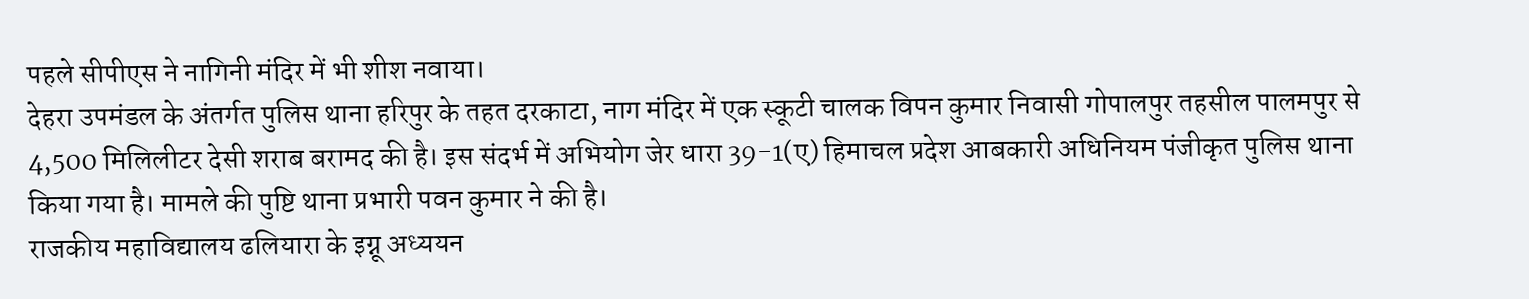पहले सीपीएस ने नागिनी मंदिर में भी शीश नवाया।
देहरा उपमंडल के अंतर्गत पुलिस थाना हरिपुर के तहत दरकाटा, नाग मंदिर में एक स्कूटी चालक विपन कुमार निवासी गोपालपुर तहसील पालमपुर से 4,500 मिलिलीटर देसी शराब बरामद की है। इस संदर्भ में अभियोग जेर धारा 39-1(ए) हिमाचल प्रदेश आबकारी अधिनियम पंजीकृत पुलिस थाना किया गया है। मामले की पुष्टि थाना प्रभारी पवन कुमार ने की है।
राजकीय महाविद्यालय ढलियारा के इग्नू अध्ययन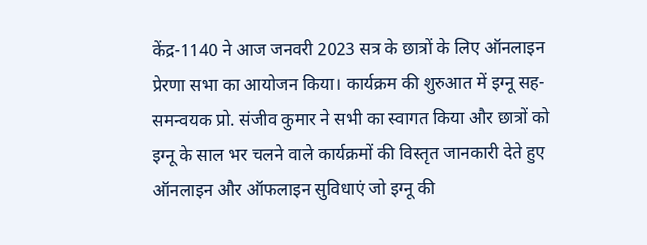केंद्र-1140 ने आज जनवरी 2023 सत्र के छात्रों के लिए ऑनलाइन प्रेरणा सभा का आयोजन किया। कार्यक्रम की शुरुआत में इग्नू सह-समन्वयक प्रो. संजीव कुमार ने सभी का स्वागत किया और छात्रों को इग्नू के साल भर चलने वाले कार्यक्रमों की विस्तृत जानकारी देते हुए ऑनलाइन और ऑफलाइन सुविधाएं जो इग्नू की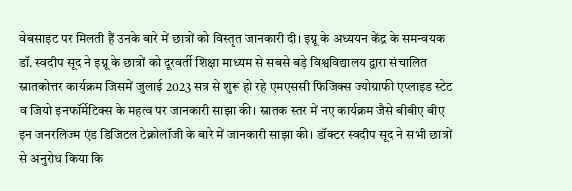वेबसाइट पर मिलती हैं उनके बारे में छात्रों को विस्तृत जानकारी दी। इग्नू के अध्ययन केंद्र के समन्वयक डॉ. स्वदीप सूद ने इग्नू के छात्रों को दूरवर्ती शिक्षा माध्यम से सबसे बड़े विश्वविद्यालय द्वारा संचालित स्नातकोत्तर कार्यक्रम जिसमें जुलाई 2023 सत्र से शुरू हो रहे एमएससी फिजिक्स ज्योग्राफी एप्लाइड स्टेट व जियो इनफॉर्मेटिक्स के महत्व पर जानकारी साझा की। स्नातक स्तर में नए कार्यक्रम जैसे बीबीए बीए इन जनरलिज्म एंड डिजिटल टेक्नोलॉजी के बारे में जानकारी साझा की। डॉक्टर स्वदीप सूद ने सभी छात्रों से अनुरोध किया कि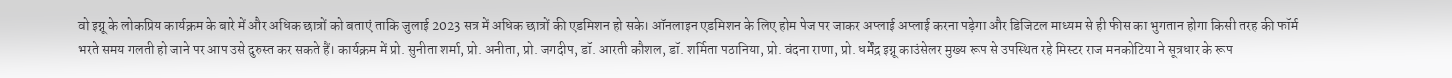वो इग्नू के लोकप्रिय कार्यक्रम के बारे में और अधिक छात्रों को बताएं ताकि जुलाई 2023 सत्र में अधिक छात्रों की एडमिशन हो सके। ऑनलाइन एडमिशन के लिए होम पेज पर जाकर अप्लाई अप्लाई करना पड़ेगा और डिजिटल माध्यम से ही फीस का भुगतान होगा किसी तरह की फॉर्म भरते समय गलती हो जाने पर आप उसे दुरुस्त कर सकते हैं। कार्यक्रम में प्रो. सुनीता शर्मा, प्रो. अनीता, प्रो. जगदीप, डॉ. आरती कौशल, डॉ. शर्मिता पठानिया, प्रो. वंदना राणा, प्रो. धर्मेंद्र इग्नू काउंसेलर मुख्य रूप से उपस्थित रहे मिस्टर राज मनकोटिया ने सूत्रधार के रूप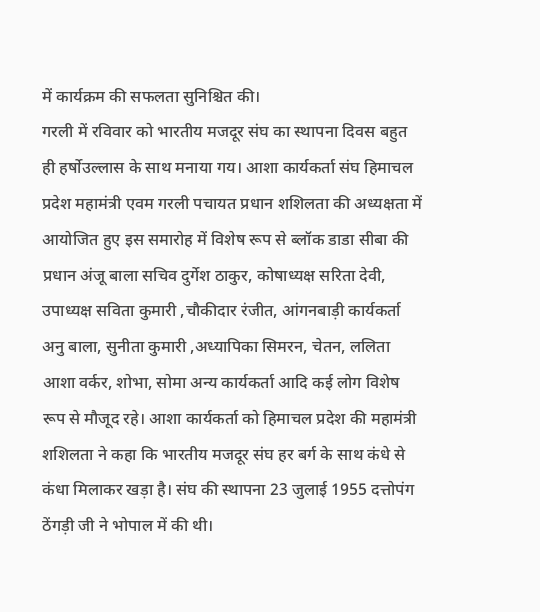में कार्यक्रम की सफलता सुनिश्चित की।
गरली में रविवार को भारतीय मजदूर संघ का स्थापना दिवस बहुत ही हर्षोउल्लास के साथ मनाया गय। आशा कार्यकर्ता संघ हिमाचल प्रदेश महामंत्री एवम गरली पचायत प्रधान शशिलता की अध्यक्षता में आयोजित हुए इस समारोह में विशेष रूप से ब्लॉक डाडा सीबा की प्रधान अंजू बाला सचिव दुर्गेश ठाकुर, कोषाध्यक्ष सरिता देवी, उपाध्यक्ष सविता कुमारी ,चौकीदार रंजीत, आंगनबाड़ी कार्यकर्ता अनु बाला, सुनीता कुमारी ,अध्यापिका सिमरन, चेतन, ललिता आशा वर्कर, शोभा, सोमा अन्य कार्यकर्ता आदि कई लोग विशेष रूप से मौजूद रहे। आशा कार्यकर्ता को हिमाचल प्रदेश की महामंत्री शशिलता ने कहा कि भारतीय मजदूर संघ हर बर्ग के साथ कंधे से कंधा मिलाकर खड़ा है। संघ की स्थापना 23 जुलाई 1955 दत्तोपंग ठेंगड़ी जी ने भोपाल में की थी।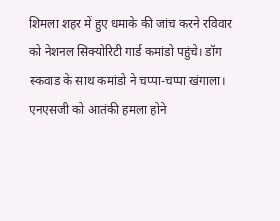शिमला शहर में हुए धमाके की जांच करने रविवार को नेशनल सिक्योरिटी गार्ड कमांडो पहुंचे। डॉग स्कवाड के साथ कमांडो ने चप्पा-चप्पा खंगाला। एनएसजी को आतंकी हमला होने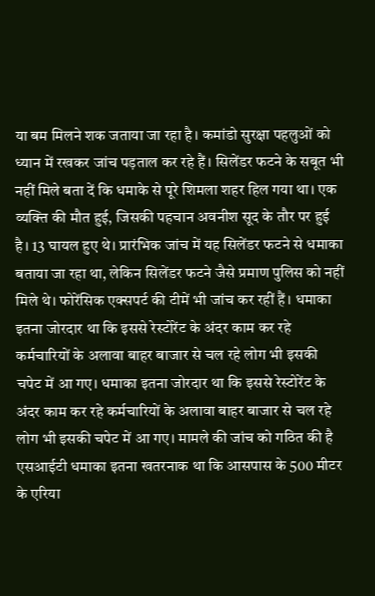या बम मिलने शक जताया जा रहा है। कमांडो सुरक्षा पहलुओं को ध्यान में रखकर जांच पड़ताल कर रहे हैं। सिलेंडर फटने के सबूत भी नहीं मिले बता दें कि धमाके से पूरे शिमला शहर हिल गया था। एक व्यक्ति की मौत हुई, जिसकी पहचान अवनीश सूद के तौर पर हुई है। 13 घायल हुए थे। प्रारंभिक जांच में यह सिलेंडर फटने से धमाका बताया जा रहा था, लेकिन सिलेंडर फटने जैसे प्रमाण पुलिस को नहीं मिले थे। फोरेंसिक एक्सपर्ट की टीमें भी जांच कर रहीं हैं। धमाका इतना जोरदार था कि इससे रेस्टोरेंट के अंदर काम कर रहे कर्मचारियों के अलावा बाहर बाजार से चल रहे लोग भी इसकी चपेट में आ गए। धमाका इतना जोरदार था कि इससे रेस्टोरेंट के अंदर काम कर रहे कर्मचारियों के अलावा बाहर बाजार से चल रहे लोग भी इसकी चपेट में आ गए। मामले की जांच को गठित की है एसआईटी धमाका इतना खतरनाक था कि आसपास के 500 मीटर के एरिया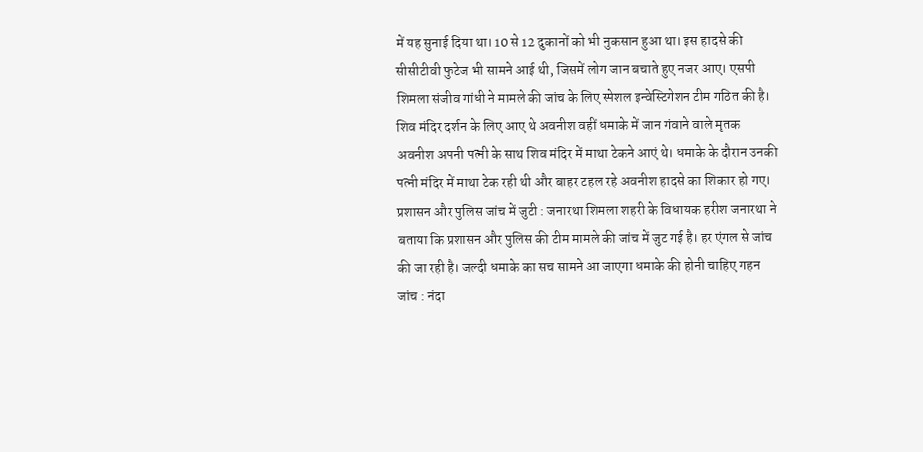में यह सुनाई दिया था। 10 से 12 दुकानों को भी नुकसान हुआ था। इस हादसे की सीसीटीवी फुटेज भी सामने आई थी, जिसमें लोग जान बचाते हुए नजर आए। एसपी शिमला संजीव गांधी ने मामले की जांच के लिए स्पेशल इन्वेस्टिगेशन टीम गठित की है। शिव मंदिर दर्शन के लिए आए थे अवनीश वहीं धमाके में जान गंवाने वाले मृतक अवनीश अपनी पत्नी के साथ शिव मंदिर में माथा टेकने आएं थे। धमाके के दौरान उनकी पत्नी मंदिर में माथा टेक रही थी और बाहर टहल रहे अवनीश हादसे का शिकार हो गए। प्रशासन और पुलिस जांच में जुटी : जनारथा शिमला शहरी के विधायक हरीश जनारथा ने बताया कि प्रशासन और पुलिस की टीम मामले की जांच में जुट गई है। हर एंगल से जांच की जा रही है। जल्दी धमाके का सच सामने आ जाएगा धमाके की होनी चाहिए गहन जांच : नंदा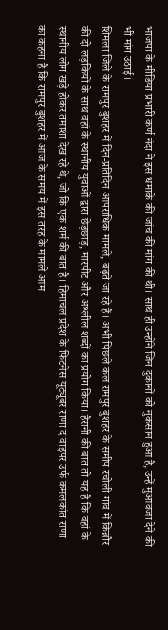भाजपा के मीडिया प्रभारी कर्ण नंदा ने इस धमाके की जांच की मांग की थी। साथ ही उन्होंने जिन दुकानों को नुकसान हुआ है, उन्हें मुआवजा देने की भी मांग उठाई।
शिमला जिले के रामपुर बुशहर में दिन-प्रतिदिन आपराधिक मामले, बढ़ते जा रहे हैं। अभी पिछले कल रामपुर बुशहर के समीप रचोली गांव में किन्नौर की दो लड़कियों के साथ वहां के स्थानीय युवाओं द्वारा छेड़छाड़, मारपीट और अश्लील शब्दों का प्रयोग किया। हैरानी की बात तो यह है कि वहां के स्थानीय लोग खड़े होकर तमाशा देख रहे थे, जो कि एक शर्म की बात है। हिमाचल प्रदेश के फिटनेस यूट्यूबर राणा द वाइपर उर्फ कमलकांत राणा का कहना है कि रामपुर बुशहर में आज के समय में इस तरह के मामले आम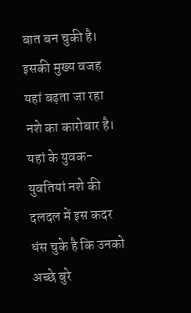बात बन चुकी है। इसकी मुख्य वजह यहां बढ़ता जा रहा नशे का कारोबार है। यहां के युवक-युवतियां नशे की दलदल में इस कदर धंस चुके है कि उनको अच्छे बुरे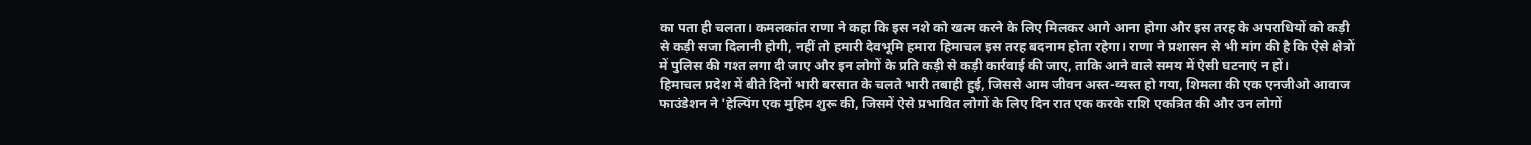का पता ही चलता। कमलकांत राणा ने कहा कि इस नशे को खत्म करने के लिए मिलकर आगे आना होगा और इस तरह के अपराधियों को कड़ी से कड़ी सजा दिलानी होगी, नहीं तो हमारी देवभूमि हमारा हिमाचल इस तरह बदनाम होता रहेगा। राणा ने प्रशासन से भी मांग की है कि ऐसे क्षेत्रों में पुलिस की गश्त लगा दी जाए और इन लोगों के प्रति कड़ी से कड़ी कार्रवाई की जाए, ताकि आने वाले समय में ऐसी घटनाएं न हों।
हिमाचल प्रदेश में बीते दिनों भारी बरसात के चलते भारी तबाही हुई, जिससे आम जीवन अस्त-व्यस्त हो गया, शिमला की एक एनजीओ आवाज फाउंडेशन ने 'हेल्पिंग एक मुहिम शुरू की, जिसमें ऐसे प्रभावित लोगों के लिए दिन रात एक करके राशि एकत्रित की और उन लोगों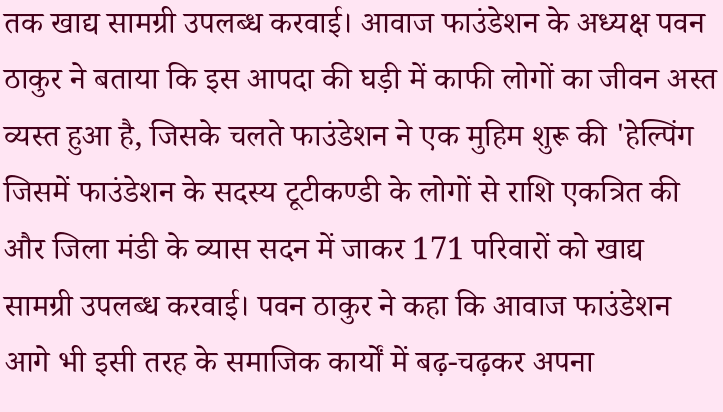तक खाद्य सामग्री उपलब्ध करवाई। आवाज फाउंडेशन के अध्यक्ष पवन ठाकुर ने बताया कि इस आपदा की घड़ी में काफी लोगों का जीवन अस्त व्यस्त हुआ है, जिसके चलते फाउंडेशन ने एक मुहिम शुरू की 'हेल्पिंग जिसमें फाउंडेशन के सदस्य टूटीकण्डी के लोगों से राशि एकत्रित की और जिला मंडी के व्यास सदन में जाकर 171 परिवारों को खाद्य सामग्री उपलब्ध करवाई। पवन ठाकुर ने कहा कि आवाज फाउंडेशन आगे भी इसी तरह के समाजिक कार्यों में बढ़-चढ़कर अपना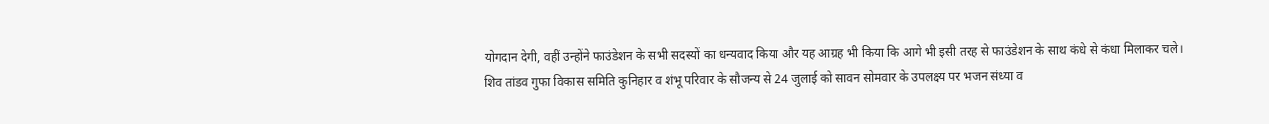योगदान देगी, वहीं उन्होंने फाउंडेशन के सभी सदस्यों का धन्यवाद किया और यह आग्रह भी किया कि आगे भी इसी तरह से फाउंडेशन के साथ कंधे से कंधा मिलाकर चले।
शिव तांडव गुफा विकास समिति कुनिहार व शंभू परिवार के सौजन्य से 24 जुलाई को सावन सोमवार के उपलक्ष्य पर भजन संध्या व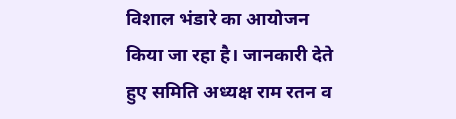विशाल भंडारे का आयोजन किया जा रहा है। जानकारी देते हुए समिति अध्यक्ष राम रतन व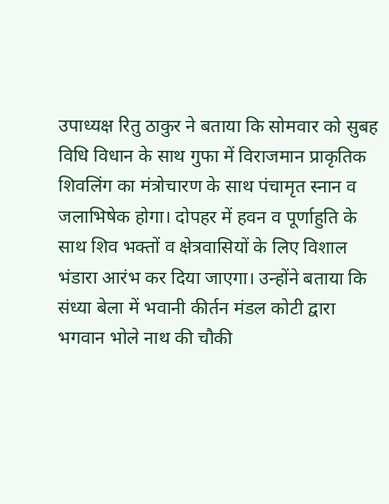उपाध्यक्ष रितु ठाकुर ने बताया कि सोमवार को सुबह विधि विधान के साथ गुफा में विराजमान प्राकृतिक शिवलिंग का मंत्रोचारण के साथ पंचामृत स्नान व जलाभिषेक होगा। दोपहर में हवन व पूर्णाहुति के साथ शिव भक्तों व क्षेत्रवासियों के लिए विशाल भंडारा आरंभ कर दिया जाएगा। उन्होंने बताया कि संध्या बेला में भवानी कीर्तन मंडल कोटी द्वारा भगवान भोले नाथ की चौकी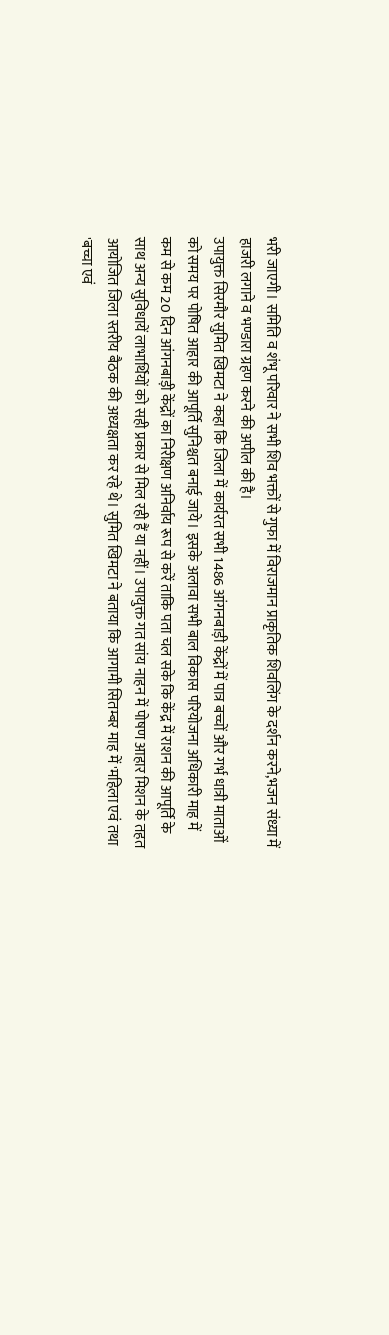भरी जाएगी। समिति व शंभू परिवार ने सभी शिव भक्तों से गुफा में विराजमान प्राकृतिक शिवलिंग के दर्शन करने,भजन संध्या में हाजरी लगाने व भण्डारा ग्रहण करने की अपील की है।
उपायुक्त सिरमौर सुमित खिमटा ने कहा कि जिला में कार्यरत सभी 1486 आंगनबाड़ी केंद्रों में पात्र बच्चों और गर्भ धात्री माताओं को समय पर पोषित आहार की आपूर्ति सुनिश्चत बनाई जाये। इसके अलावा सभी बाल विकास परियोजना अधिकारी माह में कम से कम 20 दिन आंगनबाड़ी केंद्रों का निरीक्षण अनिर्वाय रूप से करें ताकि पता चल सके कि केंद्र में राशन की आपूर्ति के साथ अन्य सुविधायें लाभार्थियों को सही प्रकार से मिल रही हैं या नहीं। उपायुक्त गत सांय नाहन में पोषण आहार मिशन के तहत आयोजित जिला स्तरीय बैठक की अध्यक्षता कर रहे थे। सुमित खिमटा ने बताया कि आगामी सितम्बर माह में 'महिला एवं तथा 'बच्चा एवं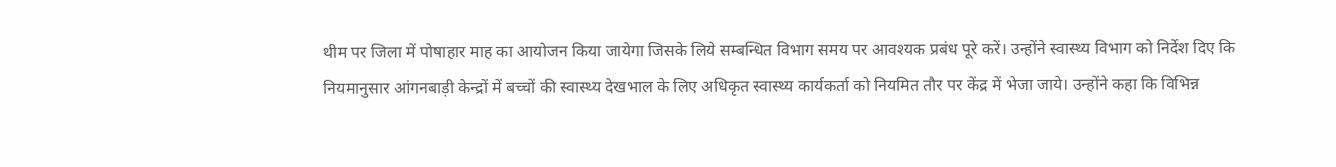थीम पर जिला में पोषाहार माह का आयोजन किया जायेगा जिसके लिये सम्बन्धित विभाग समय पर आवश्यक प्रबंध पूरे करें। उन्होंने स्वास्थ्य विभाग को निर्देश दिए कि नियमानुसार आंगनबाड़ी केन्द्रों में बच्चों की स्वास्थ्य देखभाल के लिए अधिकृत स्वास्थ्य कार्यकर्ता को नियमित तौर पर केंद्र में भेजा जाये। उन्होंने कहा कि विभिन्न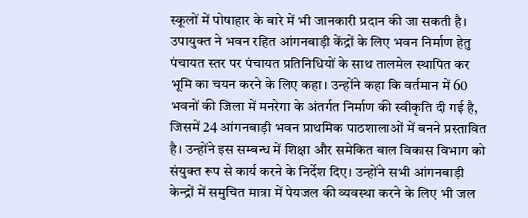स्कूलों में पोषाहार के बारे में भी जानकारी प्रदान की जा सकती है। उपायुक्त ने भवन रहित आंगनबाड़ी केंद्रों के लिए भवन निर्माण हेतु पंचायत स्तर पर पंचायत प्रतिनिधियों के साथ तालमेल स्थापित कर भूमि का चयन करने के लिए कहा। उन्होंने कहा कि वर्तमान में 60 भवनों की जिला में मनरेगा के अंतर्गत निर्माण की स्वीकृति दी गई है, जिसमें 24 आंगनबाड़ी भवन प्राथमिक पाठशालाओं में बनने प्रस्तावित है। उन्होंने इस सम्बन्ध में शिक्षा और समेकित बाल विकास विभाग को संयुक्त रूप से कार्य करने के निर्देश दिए। उन्होंने सभी आंगनबाड़ी केन्द्रों में समुचित मात्रा में पेयजल की व्यवस्था करने के लिए भी जल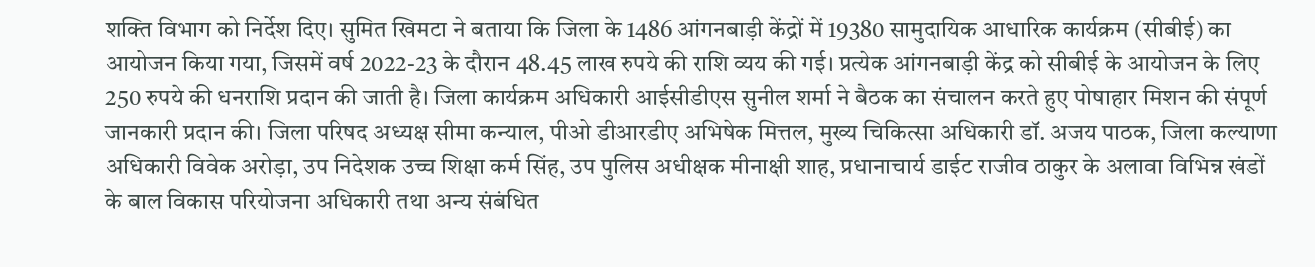शक्ति विभाग को निर्देश दिए। सुमित खिमटा ने बताया कि जिला के 1486 आंगनबाड़ी केंद्रों में 19380 सामुदायिक आधारिक कार्यक्रम (सीबीई) का आयोजन किया गया, जिसमें वर्ष 2022-23 के दौरान 48.45 लाख रुपये की राशि व्यय की गई। प्रत्येक आंगनबाड़ी केंद्र को सीबीई के आयोजन के लिए 250 रुपये की धनराशि प्रदान की जाती है। जिला कार्यक्रम अधिकारी आईसीडीएस सुनील शर्मा ने बैठक का संचालन करते हुए पोषाहार मिशन की संपूर्ण जानकारी प्रदान की। जिला परिषद अध्यक्ष सीमा कन्याल, पीओ डीआरडीए अभिषेक मित्तल, मुख्य चिकित्सा अधिकारी डॉ. अजय पाठक, जिला कल्याणा अधिकारी विवेक अरोड़ा, उप निदेशक उच्च शिक्षा कर्म सिंह, उप पुलिस अधीक्षक मीनाक्षी शाह, प्रधानाचार्य डाईट राजीव ठाकुर के अलावा विभिन्न खंडों के बाल विकास परियोजना अधिकारी तथा अन्य संबंधित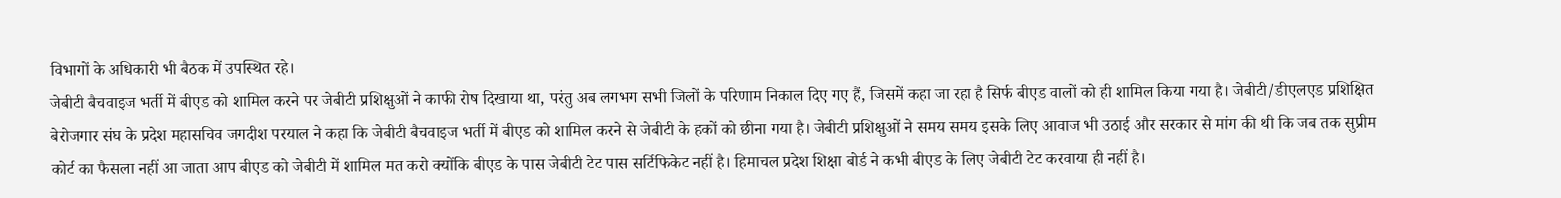विभागों के अधिकारी भी बैठक में उपस्थित रहे।
जेबीटी बैचवाइज भर्ती में बीएड को शामिल करने पर जेबीटी प्रशिक्षुओं ने काफी रोष दिखाया था, परंतु अब लगभग सभी जिलों के परिणाम निकाल दिए गए हैं, जिसमें कहा जा रहा है सिर्फ बीएड वालों को ही शामिल किया गया है। जेबीटी/डीएलएड प्रशिक्षित बेरोजगार संघ के प्रदेश महासचिव जगदीश परयाल ने कहा कि जेबीटी बैचवाइज भर्ती में बीएड को शामिल करने से जेबीटी के हकों को छीना गया है। जेबीटी प्रशिक्षुओं ने समय समय इसके लिए आवाज भी उठाई और सरकार से मांग की थी कि जब तक सुप्रीम कोर्ट का फैसला नहीं आ जाता आप बीएड को जेबीटी में शामिल मत करो क्योंकि बीएड के पास जेबीटी टेट पास सर्टिफिकेट नहीं है। हिमाचल प्रदेश शिक्षा बोर्ड ने कभी बीएड के लिए जेबीटी टेट करवाया ही नहीं है।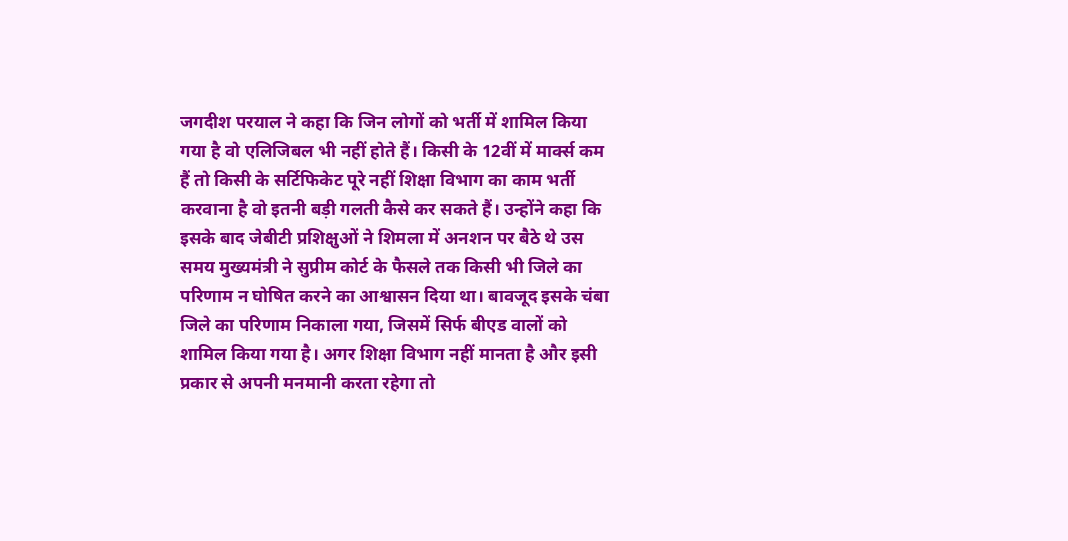जगदीश परयाल ने कहा कि जिन लोगों को भर्ती में शामिल किया गया है वो एलिजिबल भी नहीं होते हैं। किसी के 12वीं में मार्क्स कम हैं तो किसी के सर्टिफिकेट पूरे नहीं शिक्षा विभाग का काम भर्ती करवाना है वो इतनी बड़ी गलती कैसे कर सकते हैं। उन्होंने कहा कि इसके बाद जेबीटी प्रशिक्षुओं ने शिमला में अनशन पर बैठे थे उस समय मुख्यमंत्री ने सुप्रीम कोर्ट के फैसले तक किसी भी जिले का परिणाम न घोषित करने का आश्वासन दिया था। बावजूद इसके चंबा जिले का परिणाम निकाला गया, जिसमें सिर्फ बीएड वालों को शामिल किया गया है। अगर शिक्षा विभाग नहीं मानता है और इसी प्रकार से अपनी मनमानी करता रहेगा तो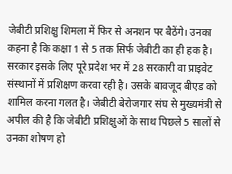जेबीटी प्रशिक्षु शिमला में फिर से अनशन पर बैठेंगे। उनका कहना है कि कक्षा 1 से 5 तक सिर्फ जेबीटी का ही हक है। सरकार इसके लिए पूरे प्रदेश भर में 28 सरकारी वा प्राइवेट संस्थानों में प्रशिक्षण करवा रही है। उसके बावजूद बीएड को शामिल करना गलत है। जेबीटी बेरोजगार संघ से मुख्यमंत्री से अपील की है कि जेबीटी प्रशिक्षुओं के साथ पिछले 5 सालों से उनका शोषण हो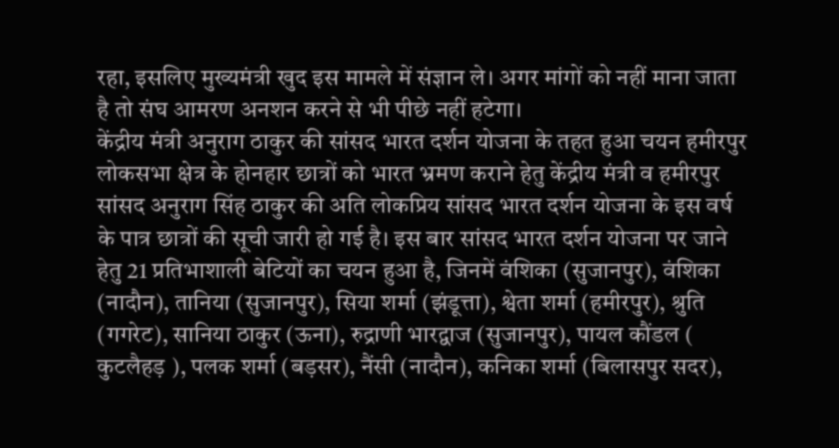रहा, इसलिए मुख्यमंत्री खुद इस मामले में संज्ञान ले। अगर मांगों को नहीं माना जाता है तो संघ आमरण अनशन करने से भी पीछे नहीं हटेगा।
केंद्रीय मंत्री अनुराग ठाकुर की सांसद भारत दर्शन योजना के तहत हुआ चयन हमीरपुर लोकसभा क्षेत्र के होनहार छात्रों को भारत भ्रमण कराने हेतु केंद्रीय मंत्री व हमीरपुर सांसद अनुराग सिंह ठाकुर की अति लोकप्रिय सांसद भारत दर्शन योजना के इस वर्ष के पात्र छात्रों की सूची जारी हो गई है। इस बार सांसद भारत दर्शन योजना पर जाने हेतु 21 प्रतिभाशाली बेटियों का चयन हुआ है, जिनमें वंशिका (सुजानपुर), वंशिका (नादौन), तानिया (सुजानपुर), सिया शर्मा (झंडूत्ता), श्वेता शर्मा (हमीरपुर), श्रुति (गगरेट), सानिया ठाकुर (ऊना), रुद्राणी भारद्वाज (सुजानपुर), पायल कौंडल ( कुटलैहड़ ), पलक शर्मा (बड़सर), नैंसी (नादौन), कनिका शर्मा (बिलासपुर सदर),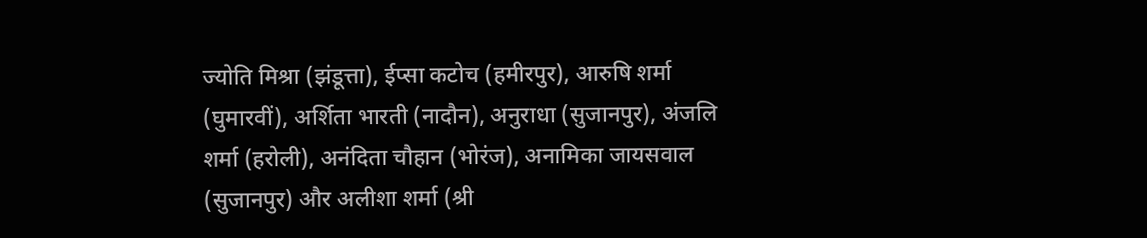ज्योति मिश्रा (झंडूत्ता), ईप्सा कटोच (हमीरपुर), आरुषि शर्मा (घुमारवीं), अर्शिता भारती (नादौन), अनुराधा (सुजानपुर), अंजलि शर्मा (हरोली), अनंदिता चौहान (भोरंज), अनामिका जायसवाल (सुजानपुर) और अलीशा शर्मा (श्री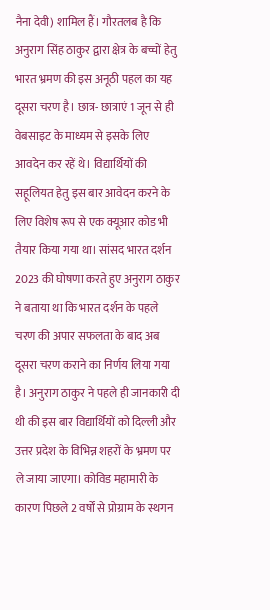नैना देवी) शामिल हैं। गौरतलब है कि अनुराग सिंह ठाकुर द्वारा क्षेत्र के बच्चों हेतु भारत भ्रमण की इस अनूठी पहल का यह दूसरा चरण है। छात्र- छात्राएं 1 जून से ही वेबसाइट के माध्यम से इसके लिए आवदेन कर रहें थे। विद्यार्थियों की सहूलियत हेतु इस बार आवेदन करने के लिए विशेष रूप से एक क्यूआर कोड भी तैयार किया गया था। सांसद भारत दर्शन 2023 की घोषणा करते हुए अनुराग ठाकुर ने बताया था कि भारत दर्शन के पहले चरण की अपार सफलता के बाद अब दूसरा चरण कराने का निर्णय लिया गया है। अनुराग ठाकुर ने पहले ही जानकारी दी थी की इस बार विद्यार्थियों को दिल्ली और उत्तर प्रदेश के विभिन्न शहरों के भ्रमण पर ले जाया जाएगा। कोविड महामारी के कारण पिछले 2 वर्षों से प्रोग्राम के स्थगन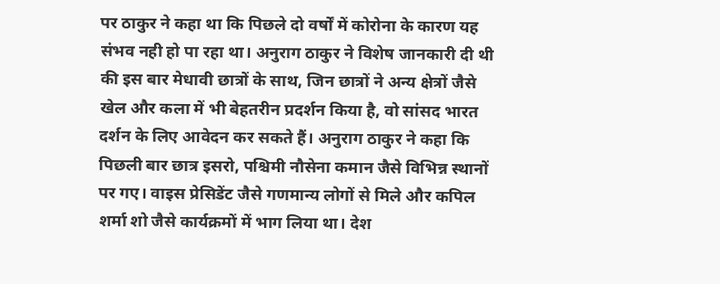पर ठाकुर ने कहा था कि पिछले दो वर्षों में कोरोना के कारण यह संभव नही हो पा रहा था। अनुराग ठाकुर ने विशेष जानकारी दी थी की इस बार मेधावी छात्रों के साथ, जिन छात्रों ने अन्य क्षेत्रों जैसे खेल और कला में भी बेहतरीन प्रदर्शन किया है, वो सांसद भारत दर्शन के लिए आवेदन कर सकते हैं। अनुराग ठाकुर ने कहा कि पिछली बार छात्र इसरो, पश्चिमी नौसेना कमान जैसे विभिन्न स्थानों पर गए। वाइस प्रेसिडेंट जैसे गणमान्य लोगों से मिले और कपिल शर्मा शो जैसे कार्यक्रमों में भाग लिया था। देश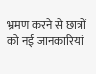भ्रमण करने से छात्रों को नई जानकारियां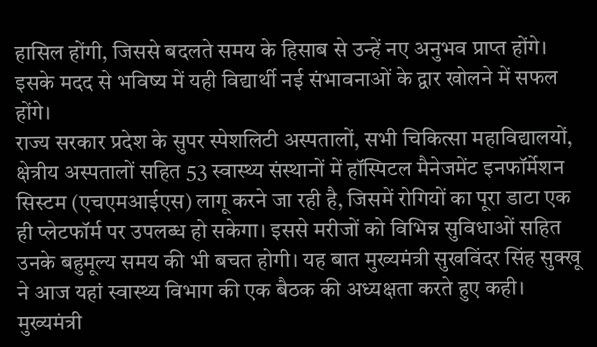हासिल होंगी, जिससे बदलते समय के हिसाब से उन्हें नए अनुभव प्राप्त होंगे। इसके मदद से भविष्य में यही विद्यार्थी नई संभावनाओं के द्वार खोलने में सफल होंगे।
राज्य सरकार प्रदेश के सुपर स्पेशलिटी अस्पतालों, सभी चिकित्सा महाविद्यालयों, क्षेत्रीय अस्पतालों सहित 53 स्वास्थ्य संस्थानों में हॉस्पिटल मैनेजमेंट इनफॉर्मेशन सिस्टम (एचएमआईएस) लागू करने जा रही है, जिसमें रोगियों का पूरा डाटा एक ही प्लेटफॉर्म पर उपलब्ध हो सकेगा। इससे मरीजों को विभिन्न सुविधाओं सहित उनके बहुमूल्य समय की भी बचत होगी। यह बात मुख्यमंत्री सुखविंदर सिंह सुक्खू ने आज यहां स्वास्थ्य विभाग की एक बैठक की अध्यक्षता करते हुए कही। मुख्यमंत्री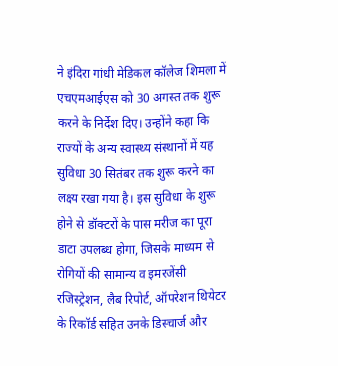ने इंदिरा गांधी मेडिकल कॉलेज शिमला में एचएमआईएस को 30 अगस्त तक शुरू करने के निर्देश दिए। उन्होंने कहा कि राज्यों के अन्य स्वास्थ्य संस्थानों में यह सुविधा 30 सितंबर तक शुरू करने का लक्ष्य रखा गया है। इस सुविधा के शुरू होने से डॉक्टरों के पास मरीज का पूरा डाटा उपलब्ध होगा, जिसके माध्यम से रोगियों की सामान्य व इमरजेंसी रजिस्ट्रेशन, लैब रिपोर्ट, ऑपरेशन थियेटर के रिकॉर्ड सहित उनके डिस्चार्ज और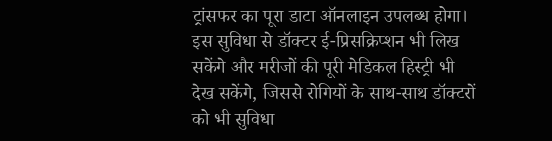ट्रांसफर का पूरा डाटा ऑनलाइन उपलब्ध होगा। इस सुविधा से डॉक्टर ई-प्रिसक्रिप्शन भी लिख सकेंगे और मरीजों की पूरी मेडिकल हिस्ट्री भी देख सकेंगे, जिससे रोगियों के साथ-साथ डॉक्टरों को भी सुविधा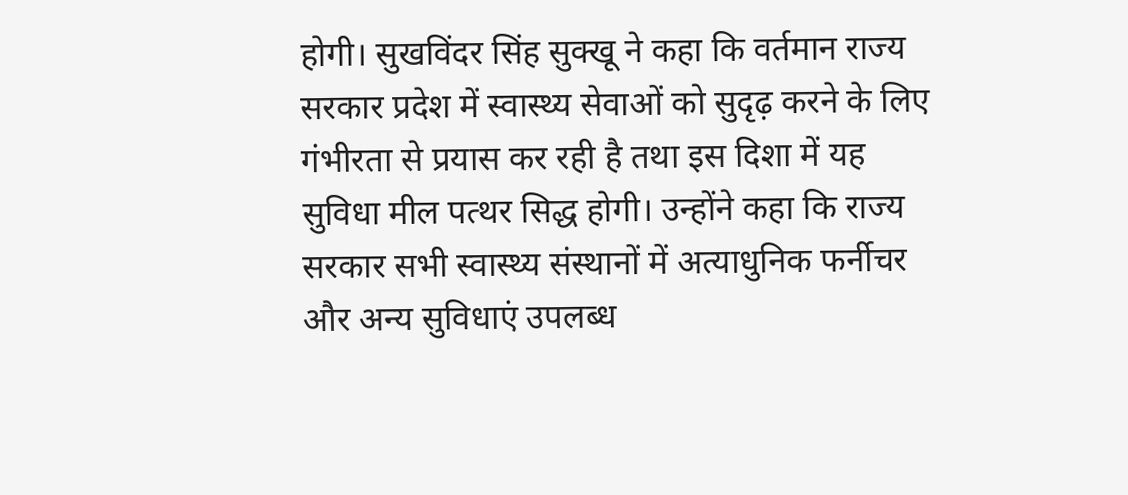होगी। सुखविंदर सिंह सुक्खू ने कहा कि वर्तमान राज्य सरकार प्रदेश में स्वास्थ्य सेवाओं को सुदृढ़ करने के लिए गंभीरता से प्रयास कर रही है तथा इस दिशा में यह सुविधा मील पत्थर सिद्ध होगी। उन्होंने कहा कि राज्य सरकार सभी स्वास्थ्य संस्थानों में अत्याधुनिक फर्नीचर और अन्य सुविधाएं उपलब्ध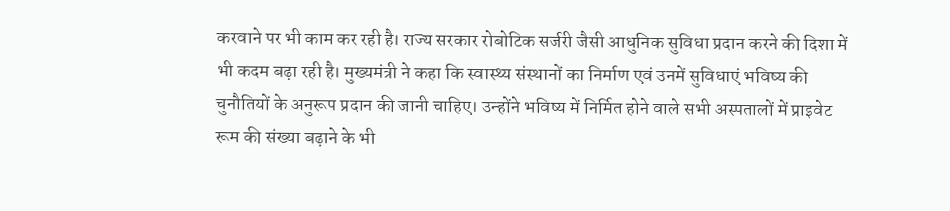करवाने पर भी काम कर रही है। राज्य सरकार रोबोटिक सर्जरी जैसी आधुनिक सुविधा प्रदान करने की दिशा में भी कदम बढ़ा रही है। मुख्यमंत्री ने कहा कि स्वास्थ्य संस्थानों का निर्माण एवं उनमें सुविधाएं भविष्य की चुनौतियों के अनुरूप प्रदान की जानी चाहिए। उन्होंने भविष्य में निर्मित होने वाले सभी अस्पतालों में प्राइवेट रूम की संख्या बढ़ाने के भी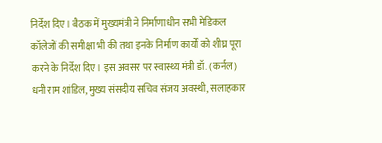निर्देश दिए। बैठक में मुख्यमंत्री ने निर्माणाधीन सभी मेडिकल कॉलेजों की समीक्षा भी की तथा इनके निर्माण कार्यों को शीघ्र पूरा करने के निर्देश दिए। इस अवसर पर स्वास्थ्य मंत्री डॉ. (कर्नल) धनी राम शांडिल, मुख्य संसदीय सचिव संजय अवस्थी, सलाहकार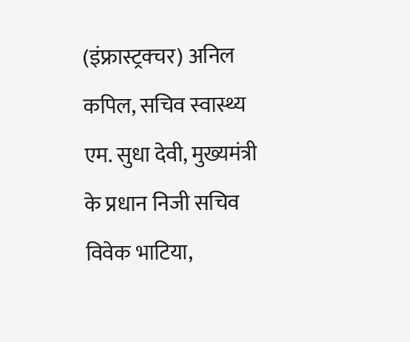(इंफ्रास्ट्रक्चर) अनिल कपिल, सचिव स्वास्थ्य एम. सुधा देवी, मुख्यमंत्री के प्रधान निजी सचिव विवेक भाटिया,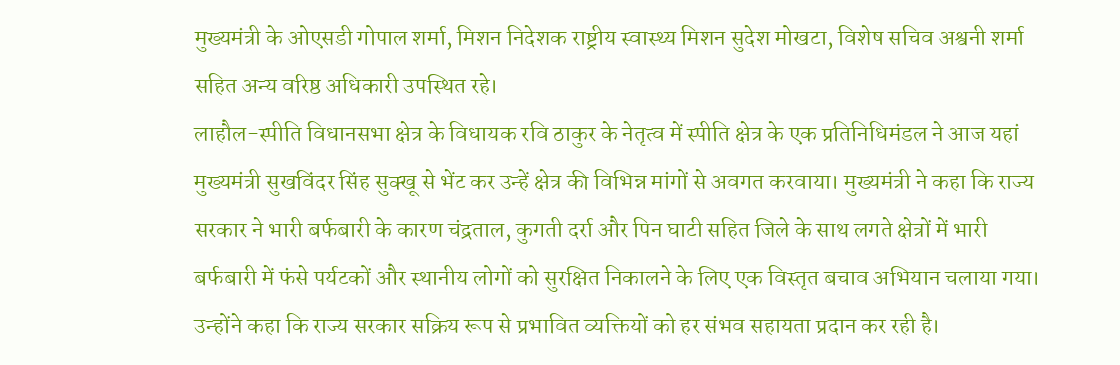मुख्यमंत्री के ओएसडी गोपाल शर्मा, मिशन निदेशक राष्ट्रीय स्वास्थ्य मिशन सुदेश मोखटा, विशेष सचिव अश्वनी शर्मा सहित अन्य वरिष्ठ अधिकारी उपस्थित रहे।
लाहौल-स्पीति विधानसभा क्षेत्र के विधायक रवि ठाकुर के नेतृत्व में स्पीति क्षेत्र के एक प्रतिनिधिमंडल ने आज यहां मुख्यमंत्री सुखविंदर सिंह सुक्खू से भेंट कर उन्हें क्षेत्र की विभिन्न मांगों से अवगत करवाया। मुख्यमंत्री ने कहा कि राज्य सरकार ने भारी बर्फबारी के कारण चंद्रताल, कुगती दर्रा और पिन घाटी सहित जिले के साथ लगते क्षेत्रों में भारी बर्फबारी में फंसे पर्यटकों और स्थानीय लोगों को सुरक्षित निकालने के लिए एक विस्तृत बचाव अभियान चलाया गया। उन्होंने कहा कि राज्य सरकार सक्रिय रूप से प्रभावित व्यक्तियों को हर संभव सहायता प्रदान कर रही है।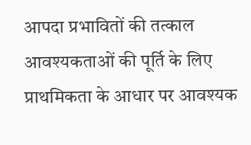आपदा प्रभावितों की तत्काल आवश्यकताओं की पूर्ति के लिए प्राथमिकता के आधार पर आवश्यक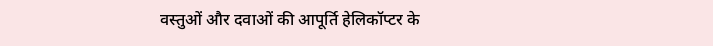वस्तुओं और दवाओं की आपूर्ति हेलिकॉप्टर के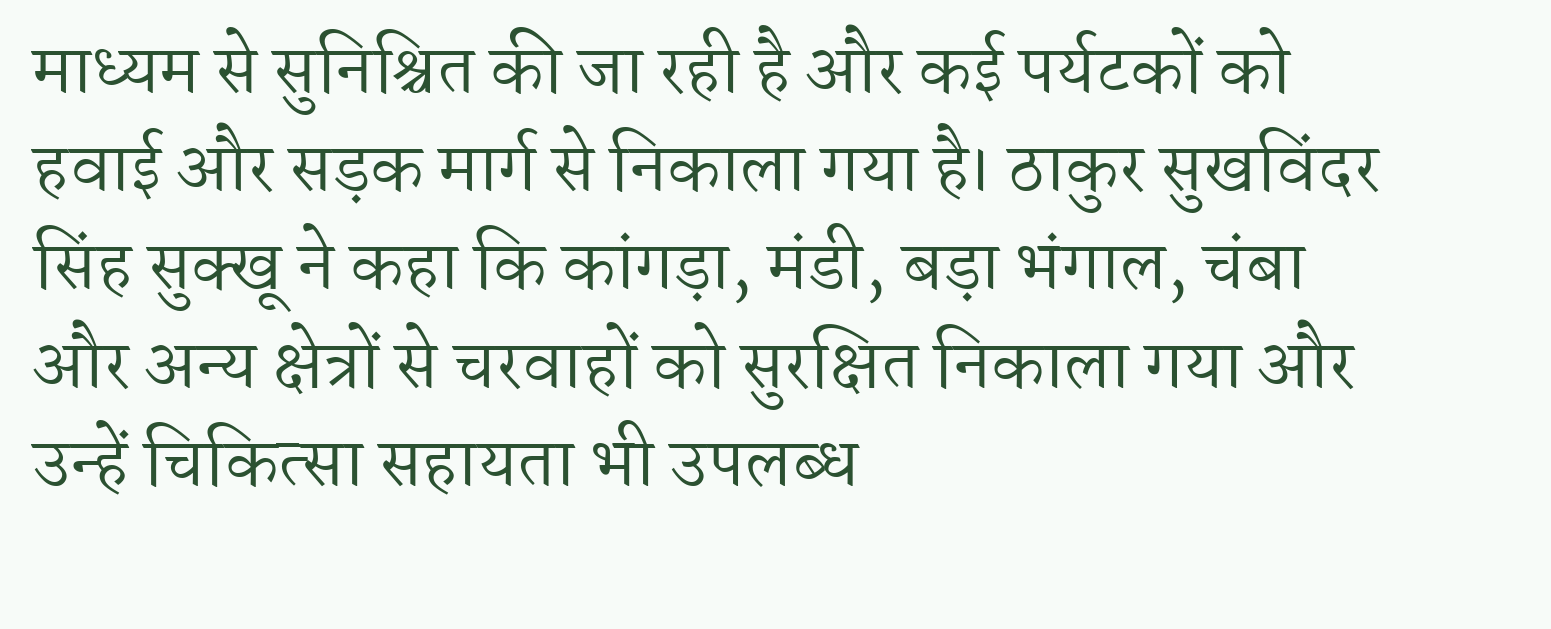माध्यम से सुनिश्चित की जा रही है और कई पर्यटकों को हवाई और सड़क मार्ग से निकाला गया है। ठाकुर सुखविंदर सिंह सुक्खू ने कहा कि कांगड़ा, मंडी, बड़ा भंगाल, चंबा और अन्य क्षेत्रों से चरवाहों को सुरक्षित निकाला गया और उन्हें चिकित्सा सहायता भी उपलब्ध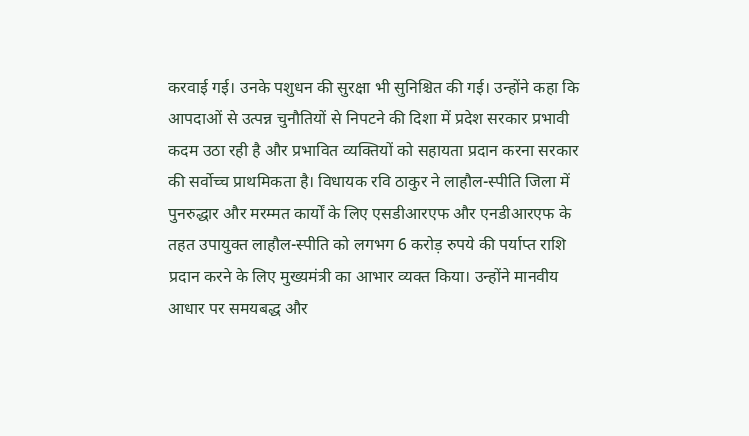करवाई गई। उनके पशुधन की सुरक्षा भी सुनिश्चित की गई। उन्होंने कहा कि आपदाओं से उत्पन्न चुनौतियों से निपटने की दिशा में प्रदेश सरकार प्रभावी कदम उठा रही है और प्रभावित व्यक्तियों को सहायता प्रदान करना सरकार की सर्वोच्च प्राथमिकता है। विधायक रवि ठाकुर ने लाहौल-स्पीति जिला में पुनरुद्धार और मरम्मत कार्यों के लिए एसडीआरएफ और एनडीआरएफ के तहत उपायुक्त लाहौल-स्पीति को लगभग 6 करोड़ रुपये की पर्याप्त राशि प्रदान करने के लिए मुख्यमंत्री का आभार व्यक्त किया। उन्होंने मानवीय आधार पर समयबद्ध और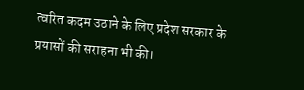त्वरित कदम उठाने के लिए प्रदेश सरकार के प्रयासों की सराहना भी की।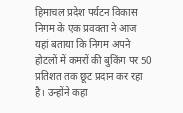हिमाचल प्रदेश पर्यटन विकास निगम के एक प्रवक्ता ने आज यहां बताया कि निगम अपने होटलों में कमरों की बुकिंग पर 50 प्रतिशत तक छूट प्रदान कर रहा है। उन्होंने कहा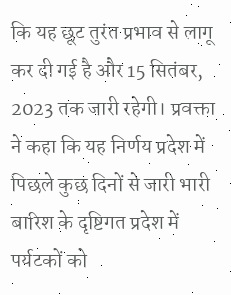कि यह छूट तुरंत प्रभाव से लागू कर दी गई है और 15 सितंबर, 2023 तक जारी रहेगी। प्रवक्ता ने कहा कि यह निर्णय प्रदेश में पिछले कुछ दिनों से जारी भारी बारिश के दृष्टिगत प्रदेश में पर्यटकों को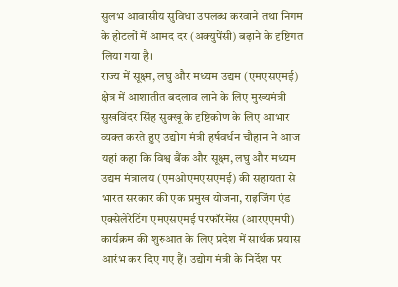सुलभ आवासीय सुविधा उपलब्ध करवाने तथा निगम के होटलों में आमद दर (अक्युपेंसी) बढ़ाने के दृष्टिगत लिया गया है।
राज्य में सूक्ष्म, लघु और मध्यम उद्यम (एमएसएमई) क्षेत्र में आशातीत बदलाव लाने के लिए मुख्यमंत्री सुखविंदर सिंह सुक्खू के दृष्टिकोण के लिए आभार व्यक्त करते हुए उद्योग मंत्री हर्षवर्धन चौहान ने आज यहां कहा कि विश्व बैंक और सूक्ष्म, लघु और मध्यम उद्यम मंत्रालय (एमओएमएसएमई) की सहायता से भारत सरकार की एक प्रमुख योजना, राइजिंग एंड एक्सेलेरेटिंग एमएसएमई परफॉरमेंस (आरएएमपी) कार्यक्रम की शुरुआत के लिए प्रदेश में सार्थक प्रयास आरंभ कर दिए गए हैं। उद्योग मंत्री के निर्देश पर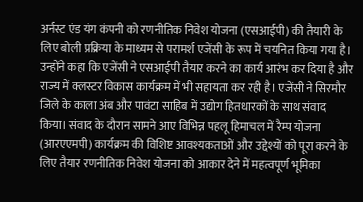अर्नस्ट एंड यंग कंपनी को रणनीतिक निवेश योजना (एसआईपी) की तैयारी के लिए बोली प्रक्रिया के माध्यम से परामर्श एजेंसी के रूप में चयनित किया गया है। उन्होंने कहा कि एजेंसी ने एसआईपी तैयार करने का कार्य आरंभ कर दिया है और राज्य में क्लस्टर विकास कार्यक्रम में भी सहायता कर रही है। एजेंसी ने सिरमौर जिले के काला अंब और पावंटा साहिब में उद्योग हितधारकों के साथ संवाद किया। संवाद के दौरान सामने आए विभिन्न पहलू हिमाचल में रैम्प योजना (आरएएमपी) कार्यक्रम की विशिष्ट आवश्यकताओं और उद्देश्यों को पूरा करने के लिए तैयार रणनीतिक निवेश योजना को आकार देने में महत्वपूर्ण भूमिका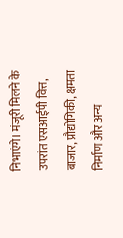निभाएंगे। मंजूरी मिलने के उपरांत एसआईपी वित्त, बाजार, प्रौद्योगिकी, क्षमता निर्माण और अन्य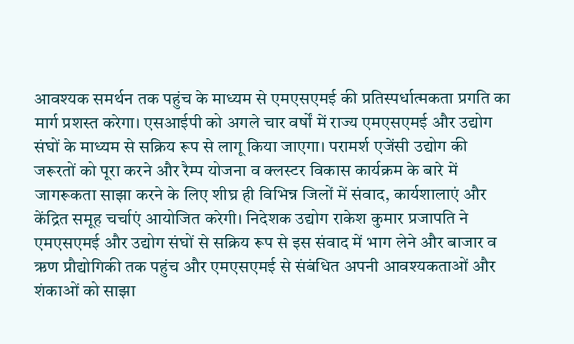आवश्यक समर्थन तक पहुंच के माध्यम से एमएसएमई की प्रतिस्पर्धात्मकता प्रगति का मार्ग प्रशस्त करेगा। एसआईपी को अगले चार वर्षों में राज्य एमएसएमई और उद्योग संघों के माध्यम से सक्रिय रूप से लागू किया जाएगा। परामर्श एजेंसी उद्योग की जरूरतों को पूरा करने और रैम्प योजना व क्लस्टर विकास कार्यक्रम के बारे में जागरूकता साझा करने के लिए शीघ्र ही विभिन्न जिलों में संवाद, कार्यशालाएं और केंद्रित समूह चर्चाएं आयोजित करेगी। निदेशक उद्योग राकेश कुमार प्रजापति ने एमएसएमई और उद्योग संघों से सक्रिय रूप से इस संवाद में भाग लेने और बाजार व ऋण प्रौद्योगिकी तक पहुंच और एमएसएमई से संबंधित अपनी आवश्यकताओं और शंकाओं को साझा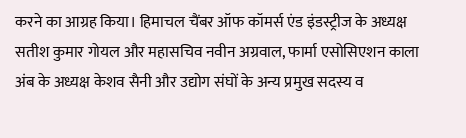करने का आग्रह किया। हिमाचल चैंबर ऑफ कॉमर्स एंड इंडस्ट्रीज के अध्यक्ष सतीश कुमार गोयल और महासचिव नवीन अग्रवाल, फार्मा एसोसिएशन काला अंब के अध्यक्ष केशव सैनी और उद्योग संघों के अन्य प्रमुख सदस्य व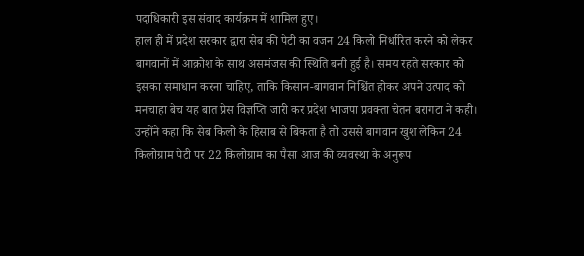पदाधिकारी इस संवाद कार्यक्रम में शामिल हुए।
हाल ही में प्रदेश सरकार द्वारा सेब की पेटी का वजन 24 किलो निर्धारित करने को लेकर बागवानों में आक्रोश के साथ असमंजस की स्थिति बनी हुई है। समय रहते सरकार को इसका समाधान करना चाहिए, ताकि किसान-बागवान निश्चिंत होकर अपने उत्पाद को मनचाहा बेच यह बात प्रेस विज्ञप्ति जारी कर प्रदेश भाजपा प्रवक्ता चेतन बरागटा ने कही। उन्होंने कहा कि सेब किलो के हिसाब से बिकता है तो उससे बागवान खुश लेकिन 24 किलोग्राम पेटी पर 22 किलोग्राम का पैसा आज की व्यवस्था के अनुरूप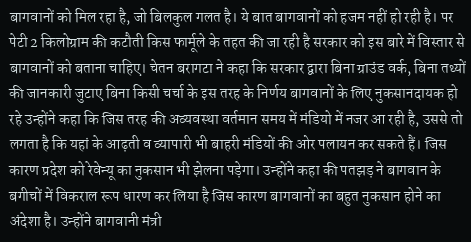बागवानों को मिल रहा है, जो बिलकुल गलत है। ये बात बागवानों को हजम नहीं हो रही है। पर पेटी 2 किलोग्राम की कटौती किस फार्मूले के तहत की जा रही है सरकार को इस बारे में विस्तार से बागवानों को बताना चाहिए। चेतन बरागटा ने कहा कि सरकार द्वारा बिना ग्राउंड वर्क, बिना तथ्यों की जानकारी जुटाए बिना किसी चर्चा के इस तरह के निर्णय बागवानों के लिए नुकसानदायक हो रहे उन्होंने कहा कि जिस तरह की अव्यवस्था वर्तमान समय में मंडियो में नजर आ रही है, उससे तो लगता है कि यहां के आढ़ती व व्यापारी भी बाहरी मंडियों की ओर पलायन कर सकते हैं। जिस कारण प्रदेश को रेवेन्यू का नुकसान भी झेलना पड़ेगा। उन्होंने कहा की पतझड़ ने बागवान के बगीचों में विकराल रूप धारण कर लिया है जिस कारण बागवानों का बहुत नुकसान होने का अंदेशा है। उन्होंने बागवानी मंत्री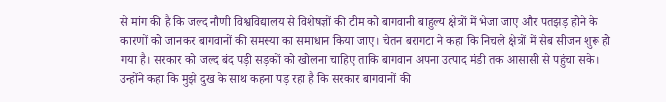से मांग की है कि जल्द नौणी विश्वविद्यालय से विशेषज्ञों की टीम को बागवानी बाहुल्य क्षेत्रों में भेजा जाए और पतझड़ होने के कारणों को जानकर बागवानों की समस्या का समाधान किया जाए। चेतन बरागटा ने कहा कि निचले क्षेत्रों में सेब सीजन शुरू हो गया है। सरकार को जल्द बंद पड़ी सड़कों को खोलना चाहिए ताकि बागवान अपना उत्पाद मंडी तक आसासी से पहुंचा सके। उन्होंने कहा कि मुझे दुख के साथ कहना पड़ रहा है कि सरकार बागवानों की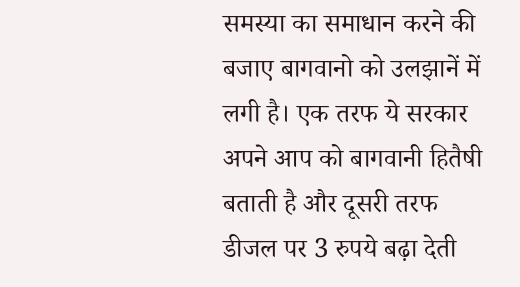समस्या का समाधान करने की बजाए बागवानो को उलझानें में लगी है। एक तरफ ये सरकार अपने आप को बागवानी हितैषी बताती है और दूसरी तरफ डीजल पर 3 रुपये बढ़ा देती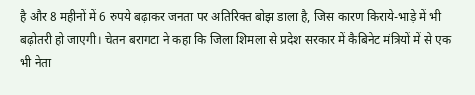है और 8 महीनों में 6 रुपये बढ़ाकर जनता पर अतिरिक्त बोझ डाला है, जिस कारण किराये-भाड़े में भी बढ़ोतरी हो जाएगी। चेतन बरागटा ने कहा कि जिला शिमला से प्रदेश सरकार में कैबिनेट मंत्रियों में से एक भी नेता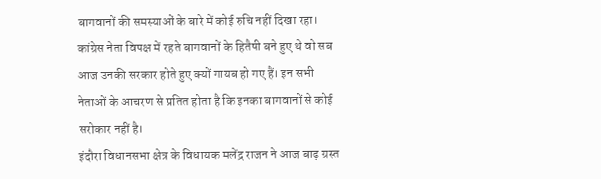बागवानों की समस्याओं के बारे में कोई रुचि नहीं दिखा रहा। कांग्रेस नेता विपक्ष में रहते बागवानों के हितैषी बने हुए थे वो सब आज उनकी सरकार होते हुए क्यों गायब हो गए हैं। इन सभी नेताओं के आचरण से प्रतित होता है कि इनका बागवानों से कोई सरोकार नहीं है।
इंदौरा विधानसभा क्षेत्र के विधायक मलेंद्र राजन ने आज बाढ़ ग्रस्त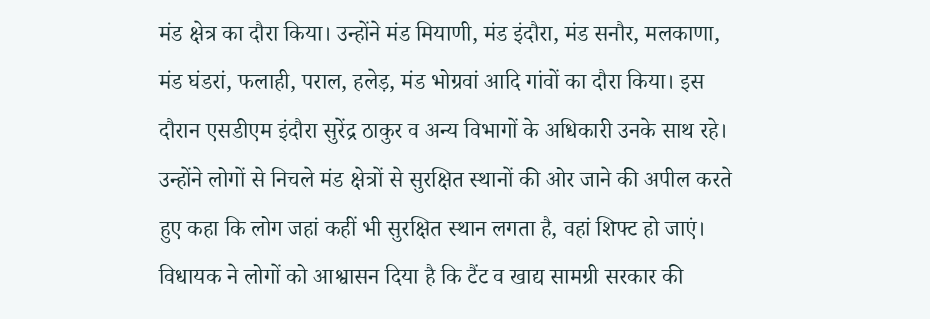मंड क्षेत्र का दौरा किया। उन्होंने मंड मियाणी, मंड इंदौरा, मंड सनौर, मलकाणा, मंड घंडरां, फलाही, पराल, हलेड़, मंड भोग्रवां आदि गांवों का दौरा किया। इस दौरान एसडीएम इंदौरा सुरेंद्र ठाकुर व अन्य विभागों के अधिकारी उनके साथ रहे। उन्होंने लोगों से निचले मंड क्षेत्रों से सुरक्षित स्थानों की ओर जाने की अपील करते हुए कहा कि लोग जहां कहीं भी सुरक्षित स्थान लगता है, वहां शिफ्ट हो जाएं। विधायक ने लोगों को आश्वासन दिया है कि टैंट व खाद्य सामग्री सरकार की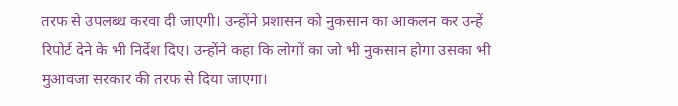तरफ से उपलब्ध करवा दी जाएगी। उन्होंने प्रशासन को नुकसान का आकलन कर उन्हें रिपोर्ट देने के भी निर्देश दिए। उन्होंने कहा कि लोगों का जो भी नुकसान होगा उसका भी मुआवजा सरकार की तरफ से दिया जाएगा।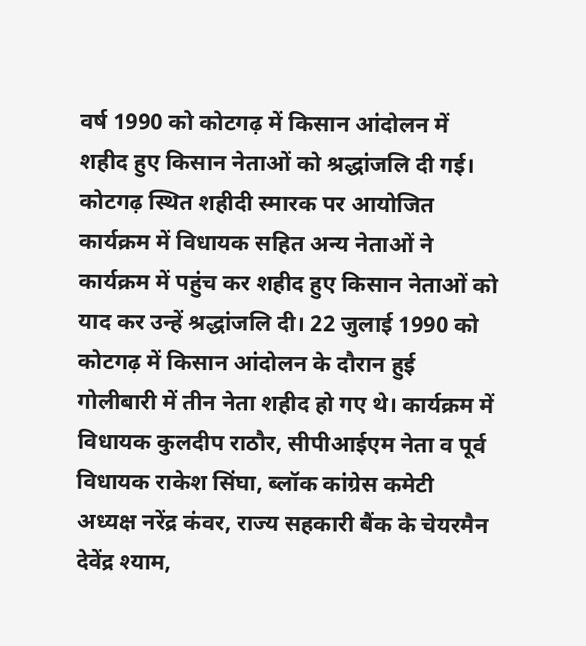वर्ष 1990 को कोटगढ़ में किसान आंदोलन में शहीद हुए किसान नेताओं को श्रद्धांजलि दी गई। कोटगढ़ स्थित शहीदी स्मारक पर आयोजित कार्यक्रम में विधायक सहित अन्य नेताओं ने कार्यक्रम में पहुंच कर शहीद हुए किसान नेताओं को याद कर उन्हें श्रद्धांजलि दी। 22 जुलाई 1990 को कोटगढ़ में किसान आंदोलन के दौरान हुई गोलीबारी में तीन नेता शहीद हो गए थे। कार्यक्रम में विधायक कुलदीप राठौर, सीपीआईएम नेता व पूर्व विधायक राकेश सिंघा, ब्लॉक कांग्रेस कमेटी अध्यक्ष नरेंद्र कंवर, राज्य सहकारी बैंक के चेयरमैन देवेंद्र श्याम,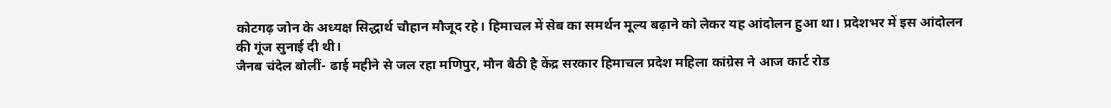कोटगढ़ जोन के अध्यक्ष सिद्धार्थ चौहान मौजूद रहे। हिमाचल में सेब का समर्थन मूल्य बढ़ाने को लेकर यह आंदोलन हुआ था। प्रदेशभर में इस आंदोलन की गूंज सुनाई दी थी।
जैनब चंदेल बोलीं- ढाई महीने से जल रहा मणिपुर, मौन बैठी है केंद्र सरकार हिमाचल प्रदेश महिला कांग्रेस ने आज कार्ट रोड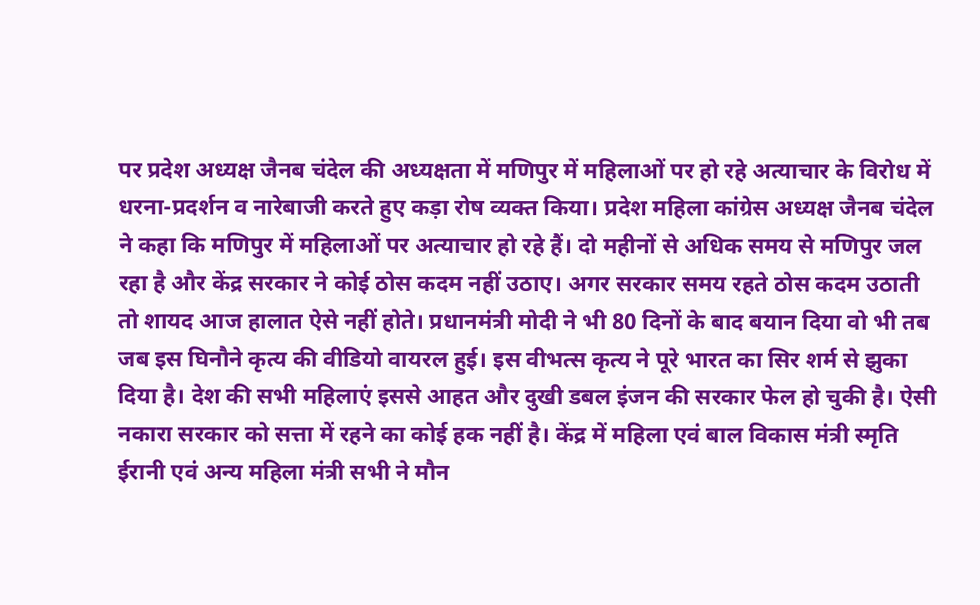पर प्रदेश अध्यक्ष जैनब चंदेल की अध्यक्षता में मणिपुर में महिलाओं पर हो रहे अत्याचार के विरोध में धरना-प्रदर्शन व नारेबाजी करते हुए कड़ा रोष व्यक्त किया। प्रदेश महिला कांग्रेस अध्यक्ष जैनब चंदेल ने कहा कि मणिपुर में महिलाओं पर अत्याचार हो रहे हैं। दो महीनों से अधिक समय से मणिपुर जल रहा है और केंद्र सरकार ने कोई ठोस कदम नहीं उठाए। अगर सरकार समय रहते ठोस कदम उठाती तो शायद आज हालात ऐसे नहीं होते। प्रधानमंत्री मोदी ने भी 80 दिनों के बाद बयान दिया वो भी तब जब इस घिनौने कृत्य की वीडियो वायरल हुई। इस वीभत्स कृत्य ने पूरे भारत का सिर शर्म से झुका दिया है। देश की सभी महिलाएं इससे आहत और दुखी डबल इंजन की सरकार फेल हो चुकी है। ऐसी नकारा सरकार को सत्ता में रहने का कोई हक नहीं है। केंद्र में महिला एवं बाल विकास मंत्री स्मृति ईरानी एवं अन्य महिला मंत्री सभी ने मौन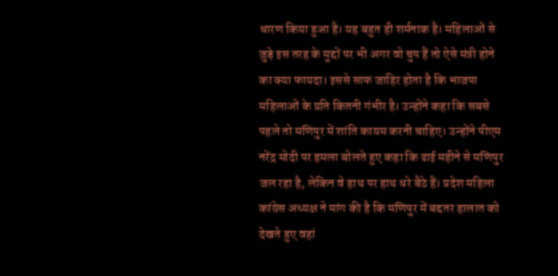धारण किया हुआ है। यह बहुत ही शर्मनाक है। महिलाओं से जुड़े इस तरह के मुद्दों पर भी अगर वो चुप हैं तो ऐसे मंत्री होने का क्या फायदा। इससे साफ जाहिर होता है कि भाजपा महिलाओं के प्रति कितनी गंभीर है। उन्होंने कहा कि सबसे पहले तो मणिपुर में शांति कायम करनी चाहिए। उन्होंने पीएम नरेंद्र मोदी पर हमला बोलते हुए कहा कि ढाई महीने से मणिपुर जल रहा है, लेकिन वे हाथ पर हाथ धरे बैठे हैं। प्रदेश महिला कांग्रेस अध्यक्ष ने मांग की है कि मणिपुर में बद्दतर हालात को देखते हुए वहां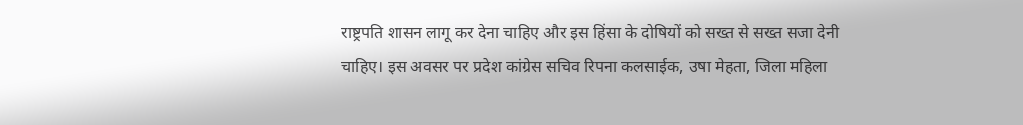राष्ट्रपति शासन लागू कर देना चाहिए और इस हिंसा के दोषियों को सख्त से सख्त सजा देनी चाहिए। इस अवसर पर प्रदेश कांग्रेस सचिव रिपना कलसाईक, उषा मेहता, जिला महिला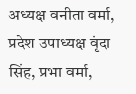अध्यक्ष वनीता वर्मा, प्रदेश उपाध्यक्ष वृंदा सिंह, प्रभा वर्मा,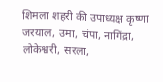शिमला शहरी की उपाध्यक्ष कृष्णा जरयाल, उमा, चंपा, नागिंद्रा, लोकेश्वरी, सरला,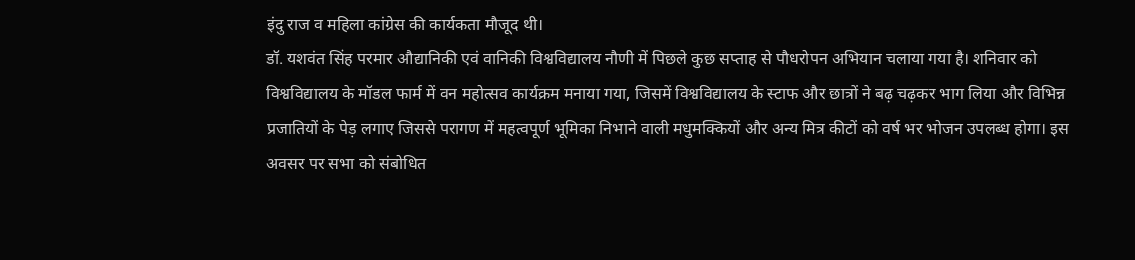इंदु राज व महिला कांग्रेस की कार्यकता मौजूद थी।
डॉ. यशवंत सिंह परमार औद्यानिकी एवं वानिकी विश्वविद्यालय नौणी में पिछले कुछ सप्ताह से पौधरोपन अभियान चलाया गया है। शनिवार को विश्वविद्यालय के मॉडल फार्म में वन महोत्सव कार्यक्रम मनाया गया, जिसमें विश्वविद्यालय के स्टाफ और छात्रों ने बढ़ चढ़कर भाग लिया और विभिन्न प्रजातियों के पेड़ लगाए जिससे परागण में महत्वपूर्ण भूमिका निभाने वाली मधुमक्कियों और अन्य मित्र कीटों को वर्ष भर भोजन उपलब्ध होगा। इस अवसर पर सभा को संबोधित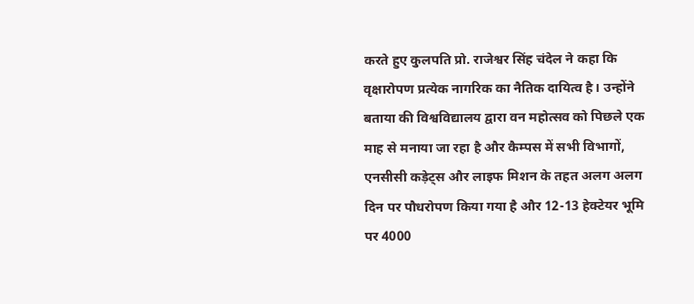करते हुए कुलपति प्रो. राजेश्वर सिंह चंदेल ने कहा कि वृक्षारोपण प्रत्येक नागरिक का नैतिक दायित्व है। उन्होंने बताया की विश्वविद्यालय द्वारा वन महोत्सव को पिछले एक माह से मनाया जा रहा है और कैम्पस में सभी विभागों, एनसीसी कड़ेट्स और लाइफ मिशन के तहत अलग अलग दिन पर पौधरोपण किया गया है और 12-13 हेक्टेयर भूमि पर 4000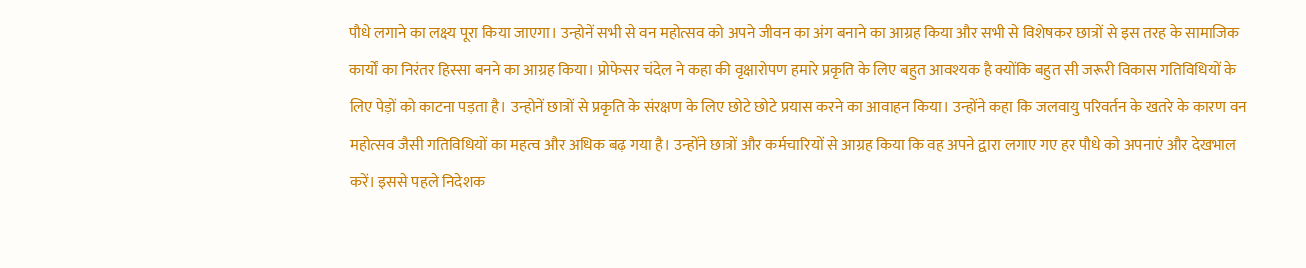पौधे लगाने का लक्ष्य पूरा किया जाएगा। उन्होनें सभी से वन महोत्सव को अपने जीवन का अंग बनाने का आग्रह किया और सभी से विशेषकर छात्रों से इस तरह के सामाजिक कार्यों का निरंतर हिस्सा बनने का आग्रह किया। प्रोफेसर चंदेल ने कहा की वृक्षारोपण हमारे प्रकृति के लिए बहुत आवश्यक है क्योंकि बहुत सी जरूरी विकास गतिविधियों के लिए पेड़ों को काटना पड़ता है। उन्होनें छात्रों से प्रकृति के संरक्षण के लिए छोटे छोटे प्रयास करने का आवाहन किया। उन्होंने कहा कि जलवायु परिवर्तन के खतरे के कारण वन महोत्सव जैसी गतिविधियों का महत्व और अधिक बढ़ गया है। उन्होंने छात्रों और कर्मचारियों से आग्रह किया कि वह अपने द्वारा लगाए गए हर पौधे को अपनाएं और देखभाल करें। इससे पहले निदेशक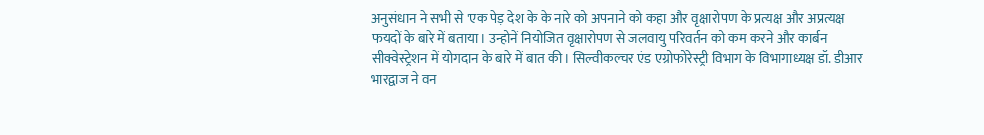अनुसंधान ने सभी से 'एक पेड़ देश के के नारे को अपनाने को कहा और वृक्षारोपण के प्रत्यक्ष और अप्रत्यक्ष फयदों के बारे में बताया। उन्होनें नियोजित वृक्षारोपण से जलवायु परिवर्तन को कम करने और कार्बन सीक्वेस्ट्रेशन में योगदान के बारे में बात की। सिल्वीकल्चर एंड एग्रोफोरेस्ट्री विभाग के विभागाध्यक्ष डॉ. डीआर भारद्वाज ने वन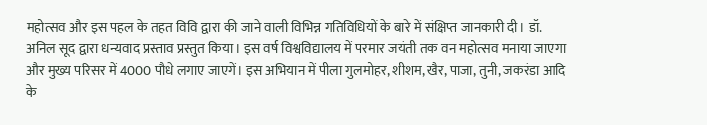महोत्सव और इस पहल के तहत विवि द्वारा की जाने वाली विभिन्न गतिविधियों के बारे में संक्षिप्त जानकारी दी। डॉ. अनिल सूद द्वारा धन्यवाद प्रस्ताव प्रस्तुत किया। इस वर्ष विश्वविद्यालय में परमार जयंती तक वन महोत्सव मनाया जाएगा और मुख्य परिसर में 4000 पौधे लगाए जाएगें। इस अभियान में पीला गुलमोहर, शीशम, खैर, पाजा, तुनी, जकरंडा आदि के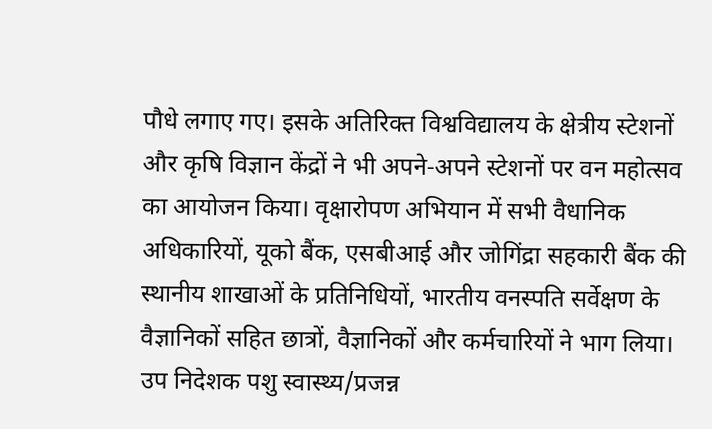पौधे लगाए गए। इसके अतिरिक्त विश्वविद्यालय के क्षेत्रीय स्टेशनों और कृषि विज्ञान केंद्रों ने भी अपने-अपने स्टेशनों पर वन महोत्सव का आयोजन किया। वृक्षारोपण अभियान में सभी वैधानिक अधिकारियों, यूको बैंक, एसबीआई और जोगिंद्रा सहकारी बैंक की स्थानीय शाखाओं के प्रतिनिधियों, भारतीय वनस्पति सर्वेक्षण के वैज्ञानिकों सहित छात्रों, वैज्ञानिकों और कर्मचारियों ने भाग लिया।
उप निदेशक पशु स्वास्थ्य/प्रजन्न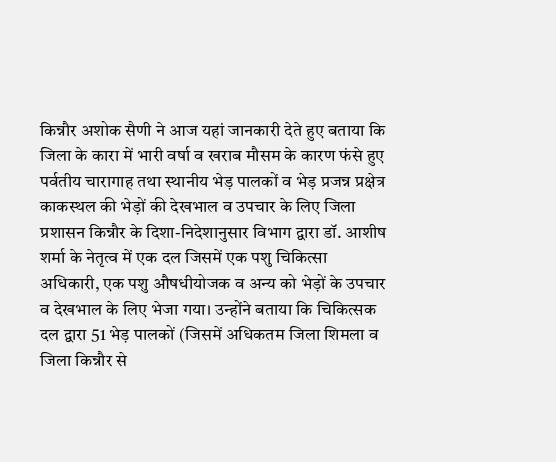किन्नौर अशोक सैणी ने आज यहां जानकारी देते हुए बताया कि जिला के कारा में भारी वर्षा व खराब मौसम के कारण फंसे हुए पर्वतीय चारागाह तथा स्थानीय भेड़ पालकों व भेड़ प्रजन्न प्रक्षेत्र काकस्थल की भेड़ों की देखभाल व उपचार के लिए जिला प्रशासन किन्नौर के दिशा-निदेशानुसार विभाग द्वारा डॉ. आशीष शर्मा के नेतृत्व में एक दल जिसमें एक पशु चिकित्सा अधिकारी, एक पशु औषधीयोजक व अन्य को भेड़ों के उपचार व देखभाल के लिए भेजा गया। उन्होंने बताया कि चिकित्सक दल द्वारा 51 भेड़ पालकों (जिसमें अधिकतम जिला शिमला व जिला किन्नौर से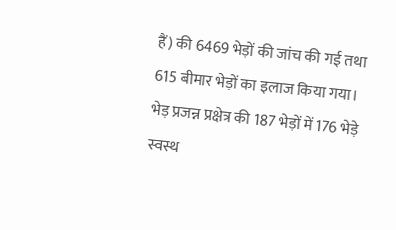हैं) की 6469 भेड़ों की जांच की गई तथा 615 बीमार भेड़ों का इलाज किया गया। भेड़ प्रजन्न प्रक्षेत्र की 187 भेड़ों में 176 भेड़े स्वस्थ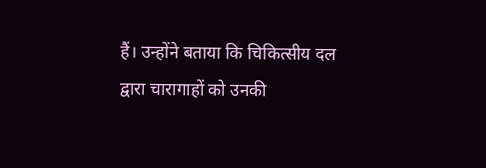हैं। उन्होंने बताया कि चिकित्सीय दल द्वारा चारागाहों को उनकी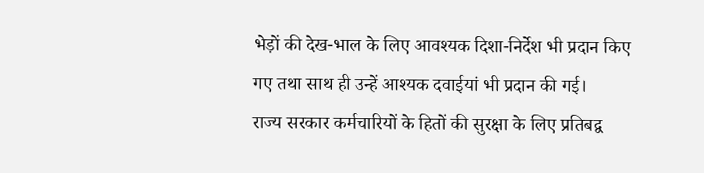भेड़ों की देख-भाल के लिए आवश्यक दिशा-निर्देश भी प्रदान किए गए तथा साथ ही उन्हें आश्यक दवाईयां भी प्रदान की गई।
राज्य सरकार कर्मचारियों के हितों की सुरक्षा के लिए प्रतिबद्व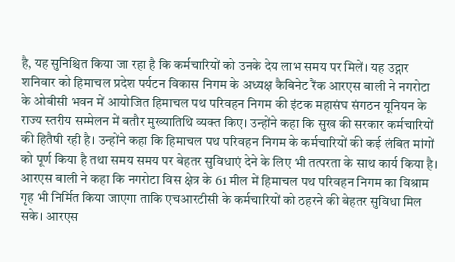है, यह सुनिश्चित किया जा रहा है कि कर्मचारियों को उनके देय लाभ समय पर मिलें। यह उद्गार शनिवार को हिमाचल प्रदेश पर्यटन विकास निगम के अध्यक्ष कैबिनेट रैंक आरएस बाली ने नगरोटा के ओबीसी भवन में आयोजित हिमाचल पथ परिवहन निगम की इंटक महासंघ संगठन यूनियन के राज्य स्तरीय सम्मेलन में बतौर मुख्यातिथि व्यक्त किए। उन्होंने कहा कि सुख की सरकार कर्मचारियों की हितैषी रही है। उन्होंने कहा कि हिमाचल पथ परिवहन निगम के कर्मचारियों की कई लंबित मांगों को पूर्ण किया है तथा समय समय पर बेहतर सुविधाएं देने के लिए भी तत्परता के साथ कार्य किया है। आरएस बाली ने कहा कि नगरोटा विस क्षेत्र के 61 मील में हिमाचल पथ परिवहन निगम का विश्राम गृह भी निर्मित किया जाएगा ताकि एचआरटीसी के कर्मचारियों को ठहरने की बेहतर सुविधा मिल सके। आरएस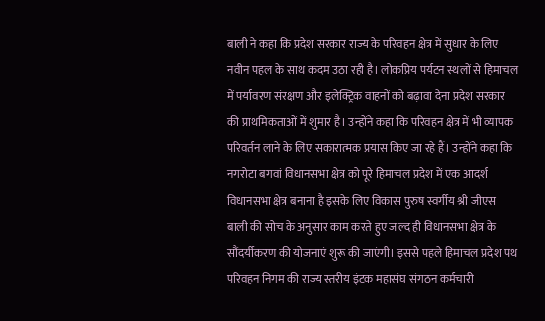बाली ने कहा कि प्रदेश सरकार राज्य के परिवहन क्षेत्र में सुधार के लिए नवीन पहल के साथ कदम उठा रही है। लोकप्रिय पर्यटन स्थलों से हिमाचल में पर्यावरण संरक्षण और इलेक्ट्रिक वाहनों को बढ़ावा देना प्रदेश सरकार की प्राथमिकताओं में शुमार है। उन्होंने कहा कि परिवहन क्षेत्र में भी व्यापक परिवर्तन लाने के लिए सकारात्मक प्रयास किए जा रहे हैं। उन्होंने कहा कि नगरोटा बगवां विधानसभा क्षेत्र को पूरे हिमाचल प्रदेश में एक आदर्श विधानसभा क्षेत्र बनाना है इसके लिए विकास पुरुष स्वर्गीय श्री जीएस बाली की सोच के अनुसार काम करते हुए जल्द ही विधानसभा क्षेत्र के सौंदर्यीकरण की योजनाएं शुरू की जाएंगी। इससे पहले हिमाचल प्रदेश पथ परिवहन निगम की राज्य स्तरीय इंटक महासंघ संगठन कर्मचारी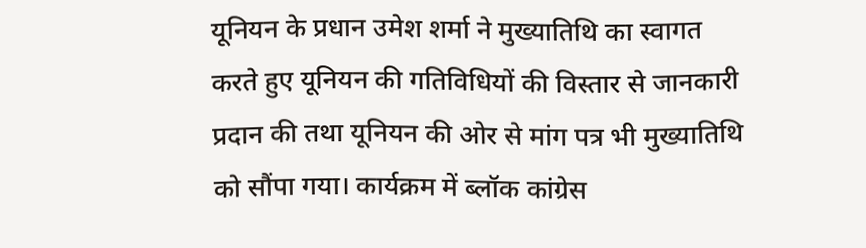यूनियन के प्रधान उमेश शर्मा ने मुख्यातिथि का स्वागत करते हुए यूनियन की गतिविधियों की विस्तार से जानकारी प्रदान की तथा यूनियन की ओर से मांग पत्र भी मुख्यातिथि को सौंपा गया। कार्यक्रम में ब्लॉक कांग्रेस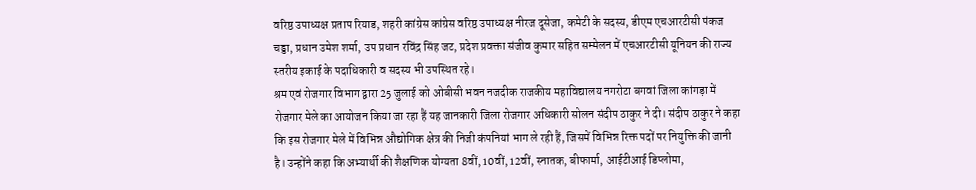वरिष्ठ उपाध्यक्ष प्रताप रियाड, शहरी कांग्रेस कांग्रेस वरिष्ठ उपाध्यक्ष नीरज दूसेजा, कमेटी के सदस्य, डीएम एचआरटीसी पंकज चड्डा, प्रधान उमेश शर्मा, उप प्रधान रविंद्र सिंह जट, प्रदेश प्रवक्ता संजीव कुमार सहित सम्मेलन में एचआरटीसी यूनियन की राज्य स्तरीय इकाई के पदाधिकारी व सदस्य भी उपस्थित रहे।
श्रम एवं रोजगार विभाग द्वारा 25 जुलाई को ओबीसी भवन नजदीक राजकीय महाविद्यालय नगरोटा बगवां जिला कांगड़ा में रोजगार मेले का आयोजन किया जा रहा हैं यह जानकारी जिला रोजगार अधिकारी सोलन संदीप ठाकुर ने दी। संदीप ठाकुर ने कहा कि इस रोजगार मेले में विभिन्न औद्योगिक क्षेत्र की निजी कंपनियां भाग ले रही हैं, जिसमें विभिन्न रिक्त पदों पर नियुक्ति की जानी है। उन्होंने कहा कि अभ्यार्थी की शैक्षणिक योग्यता 8वीं, 10वीं, 12वीं, स्नातक, बीफार्मा, आईटीआई डिप्लोमा,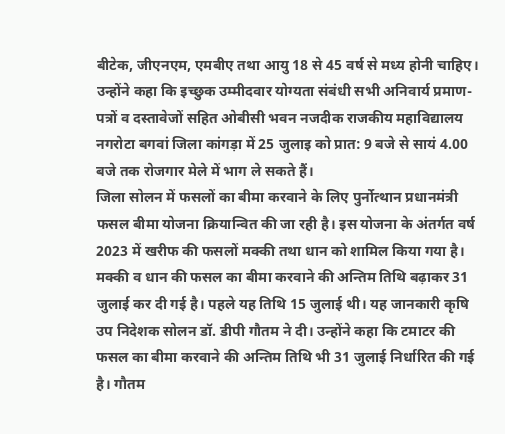बीटेक, जीएनएम, एमबीए तथा आयु 18 से 45 वर्ष से मध्य होनी चाहिए। उन्होंने कहा कि इच्छुक उम्मीदवार योग्यता संबंधी सभी अनिवार्य प्रमाण-पत्रों व दस्तावेजों सहित ओबीसी भवन नजदीक राजकीय महाविद्यालय नगरोटा बगवां जिला कांगड़ा में 25 जुलाइ को प्रात: 9 बजे से सायं 4.00 बजे तक रोजगार मेले में भाग ले सकते हैं।
जिला सोलन में फसलों का बीमा करवाने के लिए पुर्नोत्थान प्रधानमंत्री फसल बीमा योजना क्रियान्वित की जा रही है। इस योजना के अंतर्गत वर्ष 2023 में खरीफ की फसलों मक्की तथा धान को शामिल किया गया है। मक्की व धान की फसल का बीमा करवाने की अन्तिम तिथि बढ़ाकर 31 जुलाई कर दी गई है। पहले यह तिथि 15 जुलाई थी। यह जानकारी कृषि उप निदेशक सोलन डॉ. डीपी गौतम ने दी। उन्होंने कहा कि टमाटर की फसल का बीमा करवाने की अन्तिम तिथि भी 31 जुलाई निर्धारित की गई है। गौतम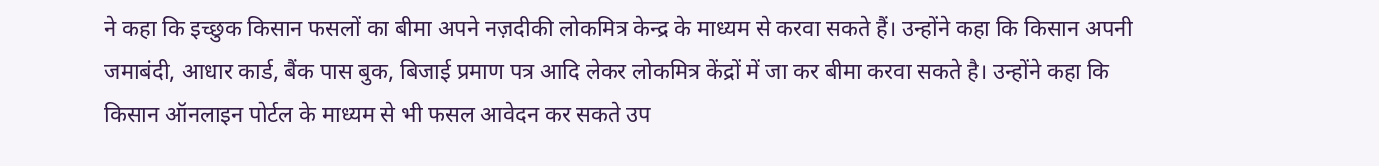ने कहा कि इच्छुक किसान फसलों का बीमा अपने नज़दीकी लोकमित्र केन्द्र के माध्यम से करवा सकते हैं। उन्होंने कहा कि किसान अपनी जमाबंदी, आधार कार्ड, बैंक पास बुक, बिजाई प्रमाण पत्र आदि लेकर लोकमित्र केंद्रों में जा कर बीमा करवा सकते है। उन्होंने कहा कि किसान ऑनलाइन पोर्टल के माध्यम से भी फसल आवेदन कर सकते उप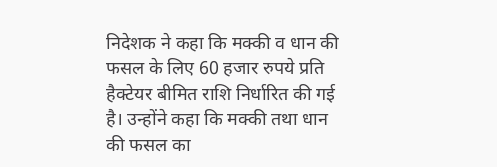निदेशक ने कहा कि मक्की व धान की फसल के लिए 60 हजार रुपये प्रति हैक्टेयर बीमित राशि निर्धारित की गई है। उन्होंने कहा कि मक्की तथा धान की फसल का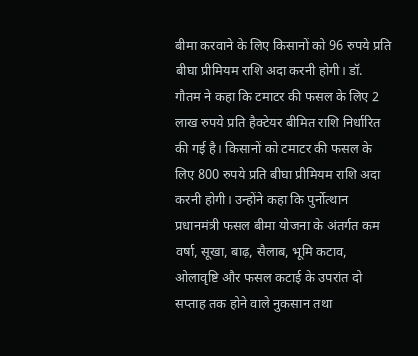बीमा करवाने के लिए किसानों को 96 रुपये प्रति बीघा प्रीमियम राशि अदा करनी होगी। डॉ. गौतम ने कहा कि टमाटर की फसल के लिए 2 लाख रुपये प्रति हैक्टेयर बीमित राशि निर्धारित की गई है। किसानों को टमाटर की फसल के लिए 800 रुपये प्रति बीघा प्रीमियम राशि अदा करनी होगी। उन्होंने कहा कि पुर्नोत्थान प्रधानमंत्री फसल बीमा योजना के अंतर्गत कम वर्षा, सूखा, बाढ़, सैलाब, भूमि कटाव, ओलावृष्टि और फसल कटाई के उपरांत दो सप्ताह तक होने वाले नुकसान तथा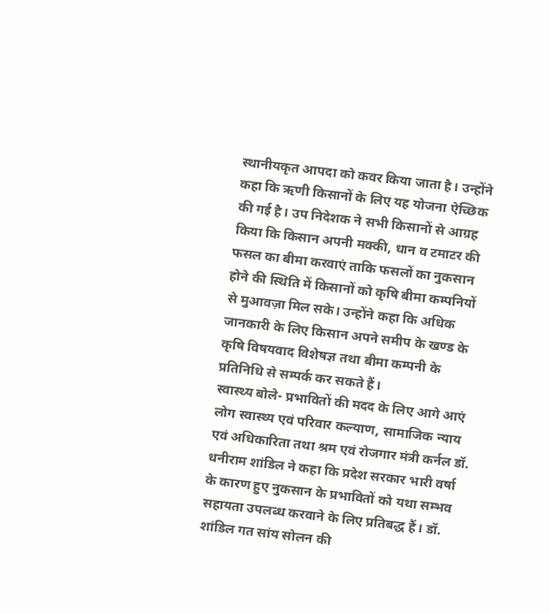स्थानीयकृत आपदा को कवर किया जाता है। उन्होंने कहा कि ऋणी किसानों के लिए यह योजना ऐच्छिक की गई है। उप निदेशक ने सभी किसानों से आग्रह किया कि किसान अपनी मक्की, धान व टमाटर की फसल का बीमा करवाएं ताकि फसलों का नुकसान होने की स्थिति में किसानों को कृषि बीमा कम्पनियों से मुआवज़ा मिल सके। उन्होंने कहा कि अधिक जानकारी के लिए किसान अपने समीप के खण्ड के कृषि विषयवाद विशेषज्ञ तथा बीमा कम्पनी के प्रतिनिधि से सम्पर्क कर सकते हैं।
स्वास्थ्य बोले- प्रभावितों की मदद के लिए आगे आएं लोग स्वास्थ्य एवं परिवार कल्याण, सामाजिक न्याय एवं अधिकारिता तथा श्रम एवं रोजगार मंत्री कर्नल डॉ. धनीराम शांडिल ने कहा कि प्रदेश सरकार भारी वर्षा के कारण हुए नुकसान के प्रभावितों को यथा सम्भव सहायता उपलब्ध करवाने के लिए प्रतिबद्ध हैं। डॉ. शांडिल गत सांय सोलन की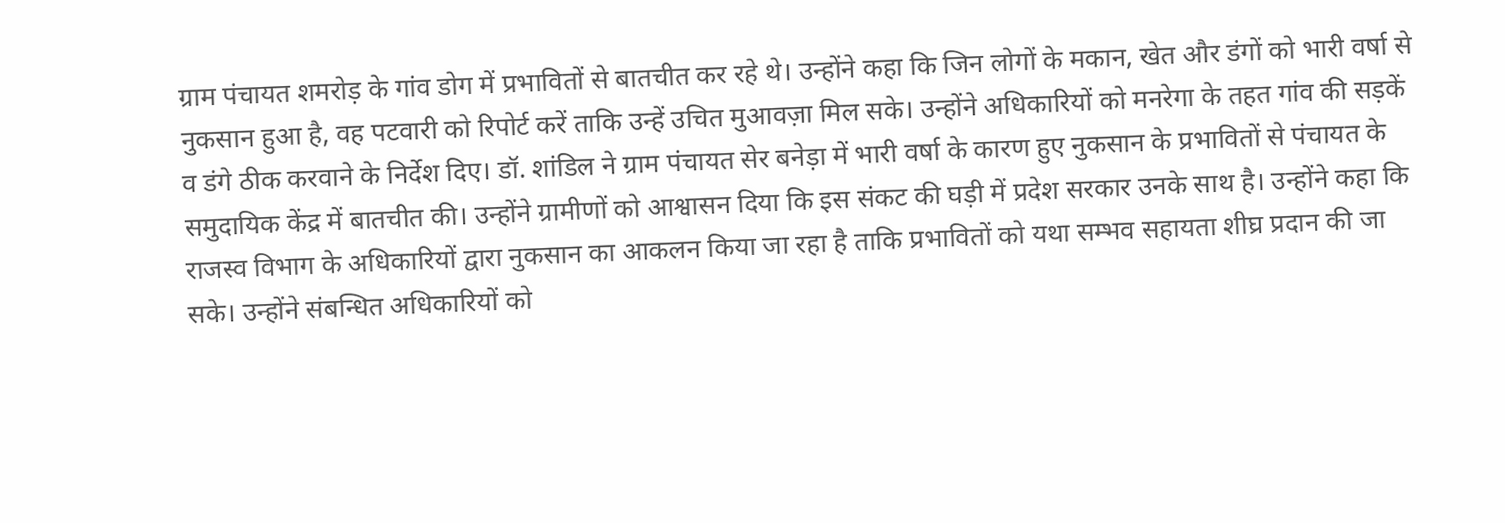ग्राम पंचायत शमरोड़ के गांव डोग में प्रभावितों से बातचीत कर रहे थे। उन्होंने कहा कि जिन लोगों के मकान, खेत और डंगों को भारी वर्षा से नुकसान हुआ है, वह पटवारी को रिपोर्ट करें ताकि उन्हें उचित मुआवज़ा मिल सके। उन्होंने अधिकारियों को मनरेगा के तहत गांव की सड़कें व डंगे ठीक करवाने के निर्देश दिए। डॉ. शांडिल ने ग्राम पंचायत सेर बनेड़ा में भारी वर्षा के कारण हुए नुकसान के प्रभावितों से पंचायत के समुदायिक केंद्र में बातचीत की। उन्होंने ग्रामीणों को आश्वासन दिया कि इस संकट की घड़ी में प्रदेश सरकार उनके साथ है। उन्होंने कहा कि राजस्व विभाग के अधिकारियों द्वारा नुकसान का आकलन किया जा रहा है ताकि प्रभावितों को यथा सम्भव सहायता शीघ्र प्रदान की जा सके। उन्होंने संबन्धित अधिकारियों को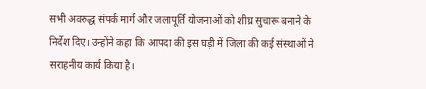सभी अवरुद्ध संपर्क मार्ग और जलापूर्ति योजनाओं को शीघ्र सुचारू बनाने के निर्देश दिए। उन्होंने कहा कि आपदा की इस घड़ी में जिला की कई संस्थाओं ने सराहनीय कार्य किया है।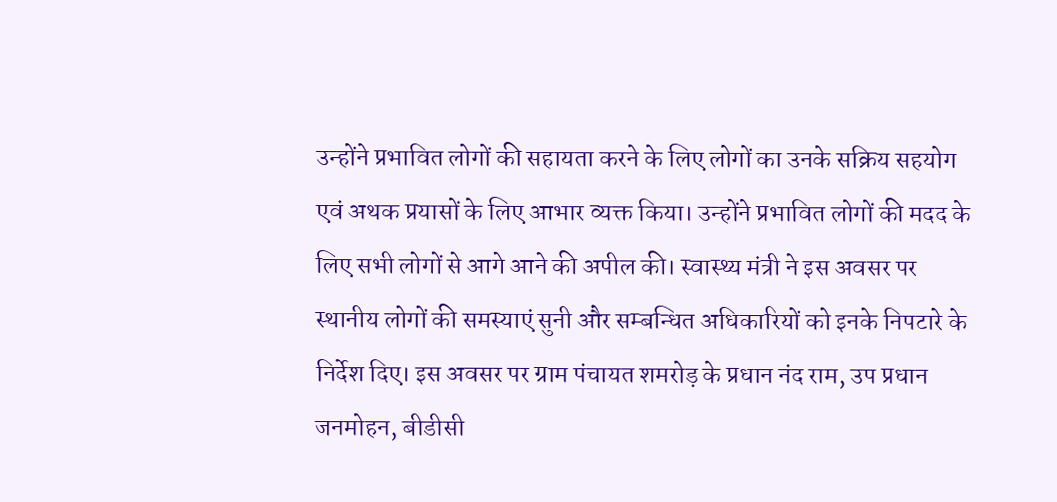उन्होंने प्रभावित लोगों की सहायता करने के लिए लोगों का उनके सक्रिय सहयोग एवं अथक प्रयासों के लिए आभार व्यक्त किया। उन्होंने प्रभावित लोगों की मदद के लिए सभी लोगों से आगे आने की अपील की। स्वास्थ्य मंत्री ने इस अवसर पर स्थानीय लोगों की समस्याएं सुनी और सम्बन्धित अधिकारियों को इनके निपटारे के निर्देश दिए। इस अवसर पर ग्राम पंचायत शमरोड़ के प्रधान नंद राम, उप प्रधान जनमोहन, बीडीसी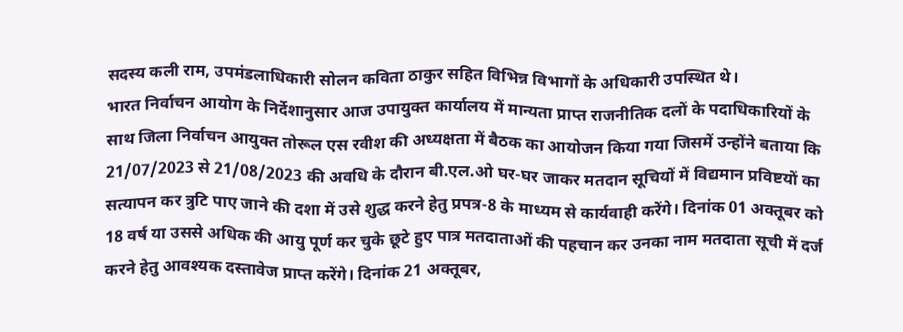सदस्य कली राम, उपमंडलाधिकारी सोलन कविता ठाकुर सहित विभिन्न विभागों के अधिकारी उपस्थित थे।
भारत निर्वाचन आयोग के निर्देशानुसार आज उपायुक्त कार्यालय में मान्यता प्राप्त राजनीतिक दलों के पदाधिकारियों के साथ जिला निर्वाचन आयुक्त तोरूल एस रवीश की अध्यक्षता में बैठक का आयोजन किया गया जिसमें उन्होंने बताया कि 21/07/2023 से 21/08/2023 की अवधि के दौरान बी.एल.ओ घर-घर जाकर मतदान सूचियों में विद्यमान प्रविष्टयों का सत्यापन कर त्रुटि पाए जाने की दशा में उसे शुद्ध करने हेतु प्रपत्र-8 के माध्यम से कार्यवाही करेंगे। दिनांक 01 अक्तूबर को 18 वर्ष या उससे अधिक की आयु पूर्ण कर चुके छूटे हुए पात्र मतदाताओं की पहचान कर उनका नाम मतदाता सूची में दर्ज करने हेतु आवश्यक दस्तावेज प्राप्त करेंगे। दिनांक 21 अक्तूबर,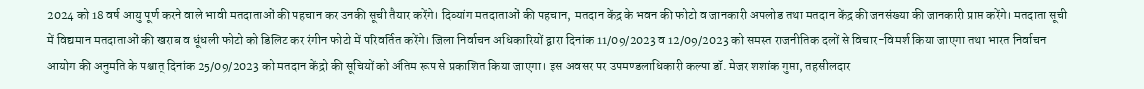2024 को 18 वर्ष आयु पूर्ण करने वाले भावी मतदाताओं की पहचान कर उनकी सूची तैयार करेंगे। दिव्यांग मतदाताओं की पहचान, मतदान केंद्र के भवन की फोटो व जानकारी अपलोड तथा मतदान केंद्र की जनसंख्या की जानकारी प्राप्त करेंगे। मतदाता सूची में विद्यमान मतदाताओं की खराब व धूंधली फोटो को डिलिट कर रंगीन फोटो में परिवर्तित करेंगे। जिला निर्वाचन अधिकारियों द्वारा दिनांक 11/09/2023 व 12/09/2023 को समस्त राजनीतिक दलों से विचार-विमर्श किया जाएगा तथा भारत निर्वाचन आयोग की अनुमति के पश्चात् दिनांक 25/09/2023 को मतदान केंद्रो की सूचियों को अंतिम रूप से प्रकाशित किया जाएगा। इस अवसर पर उपमण्डलाधिकारी कल्पा डॉ. मेजर शशांक गुप्ता, तहसीलदार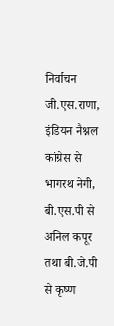निर्वाचन जी.एस.राणा, इंडियन नैश्नल कांग्रेस से भागरथ नेगी, बी.एस.पी से अनिल कपूर तथा बी.जे.पी से कृष्ण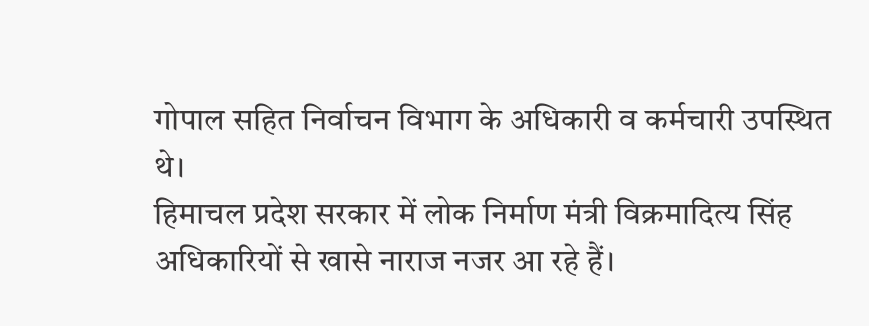गोपाल सहित निर्वाचन विभाग के अधिकारी व कर्मचारी उपस्थित थे।
हिमाचल प्रदेश सरकार में लोक निर्माण मंत्री विक्रमादित्य सिंह अधिकारियों से खासे नाराज नजर आ रहे हैं।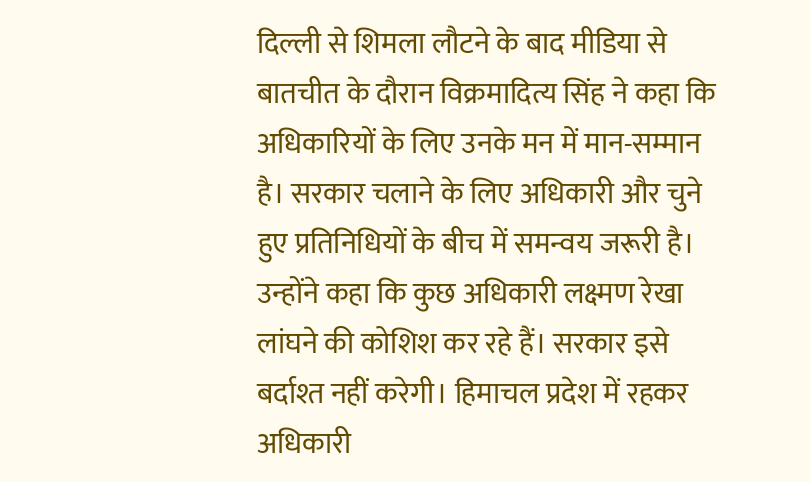दिल्ली से शिमला लौटने के बाद मीडिया से बातचीत के दौरान विक्रमादित्य सिंह ने कहा कि अधिकारियों के लिए उनके मन में मान-सम्मान है। सरकार चलाने के लिए अधिकारी और चुने हुए प्रतिनिधियों के बीच में समन्वय जरूरी है। उन्होंने कहा कि कुछ अधिकारी लक्ष्मण रेखा लांघने की कोशिश कर रहे हैं। सरकार इसे बर्दाश्त नहीं करेगी। हिमाचल प्रदेश में रहकर अधिकारी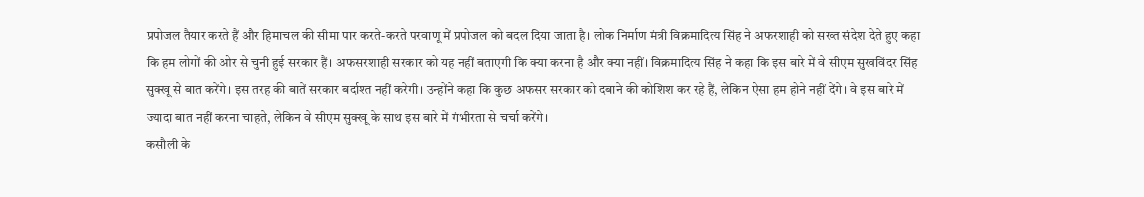प्रपोजल तैयार करते हैं और हिमाचल की सीमा पार करते-करते परवाणू में प्रपोजल को बदल दिया जाता है। लोक निर्माण मंत्री विक्रमादित्य सिंह ने अफरशाही को सख्त संदेश देते हुए कहा कि हम लोगों की ओर से चुनी हुई सरकार हैं। अफसरशाही सरकार को यह नहीं बताएगी कि क्या करना है और क्या नहीं। विक्रमादित्य सिंह ने कहा कि इस बारे में वे सीएम सुखविंदर सिंह सुक्खू से बात करेंगे। इस तरह की बातें सरकार बर्दाश्त नहीं करेगी। उन्होंने कहा कि कुछ अफसर सरकार को दबाने की कोशिश कर रहे हैं, लेकिन ऐसा हम होने नहीं देंगे। वे इस बारे में ज्यादा बात नहीं करना चाहते, लेकिन वे सीएम सुक्खू के साथ इस बारे में गंभीरता से चर्चा करेंगे।
कसौली के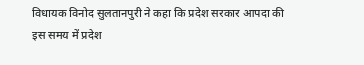विधायक विनोद सुलतानपुरी ने कहा कि प्रदेश सरकार आपदा की इस समय में प्रदेश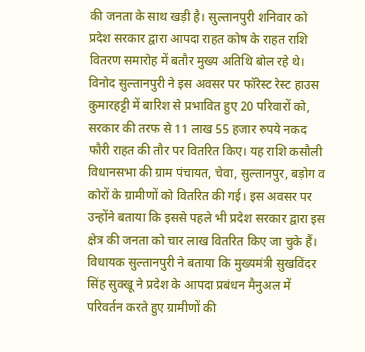की जनता के साथ खड़ी है। सुल्तानपुरी शनिवार को प्रदेश सरकार द्वारा आपदा राहत कोष के राहत राशि वितरण समारोह में बतौर मुख्य अतिथि बोल रहे थे। विनोद सुल्तानपुरी ने इस अवसर पर फॉरेस्ट रेस्ट हाउस कुमारहट्टी में बारिश से प्रभावित हुए 20 परिवारों को, सरकार की तरफ से 11 लाख 55 हजार रुपये नकद फौरी राहत की तौर पर वितरित किए। यह राशि कसौली विधानसभा की ग्राम पंचायत, चेवा, सुल्तानपुर, बड़ोग व कोरों के ग्रामीणों को वितरित की गई। इस अवसर पर उन्होंने बताया कि इससे पहले भी प्रदेश सरकार द्वारा इस क्षेत्र की जनता को चार लाख वितरित किए जा चुके हैं। विधायक सुल्तानपुरी ने बताया कि मुख्यमंत्री सुखविंदर सिंह सुक्खू ने प्रदेश के आपदा प्रबंधन मैनुअल में परिवर्तन करते हुए ग्रामीणों की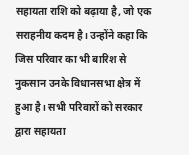सहायता राशि को बढ़ाया है, जो एक सराहनीय कदम है। उन्होंने कहा कि जिस परिवार का भी बारिश से नुकसान उनके विधानसभा क्षेत्र में हुआ है। सभी परिवारों को सरकार द्वारा सहायता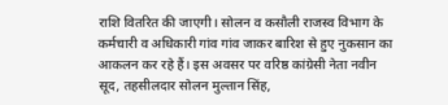राशि वितरित की जाएगी। सोलन व कसौली राजस्व विभाग के कर्मचारी व अधिकारी गांव गांव जाकर बारिश से हुए नुकसान का आकलन कर रहे हैं। इस अवसर पर वरिष्ठ कांग्रेसी नेता नवीन सूद, तहसीलदार सोलन मुल्तान सिंह,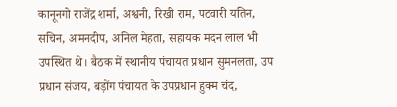कानूनगो राजेंद्र शर्मा, अश्वनी, रिखी राम, पटवारी यतिन, सचिन, अमनदीप, अनिल मेहता, सहायक मदन लाल भी उपस्थित थे। बैठक में स्थानीय पंचायत प्रधान सुमनलता, उप प्रधान संजय, बड़ोंग पंचायत के उपप्रधान हुक्म चंद,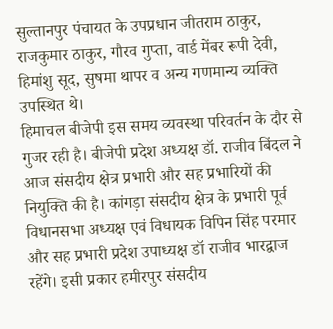सुल्तानपुर पंचायत के उपप्रधान जीतराम ठाकुर, राजकुमार ठाकुर, गौरव गुप्ता, वार्ड मेंबर रूपी देवी, हिमांशु सूद, सुषमा थापर व अन्य गणमान्य व्यक्ति उपस्थित थे।
हिमाचल बीजेपी इस समय व्यवस्था परिवर्तन के दौर से गुजर रही है। बीजेपी प्रदेश अध्यक्ष डॉ. राजीव बिंदल ने आज संसदीय क्षेत्र प्रभारी और सह प्रभारियों की नियुक्ति की है। कांगड़ा संसदीय क्षेत्र के प्रभारी पूर्व विधानसभा अध्यक्ष एवं विधायक विपिन सिंह परमार और सह प्रभारी प्रदेश उपाध्यक्ष डॉ राजीव भारद्वाज रहेंगे। इसी प्रकार हमीरपुर संसदीय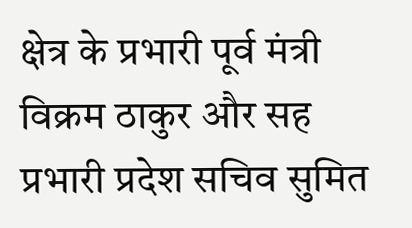क्षेत्र के प्रभारी पूर्व मंत्री विक्रम ठाकुर और सह प्रभारी प्रदेश सचिव सुमित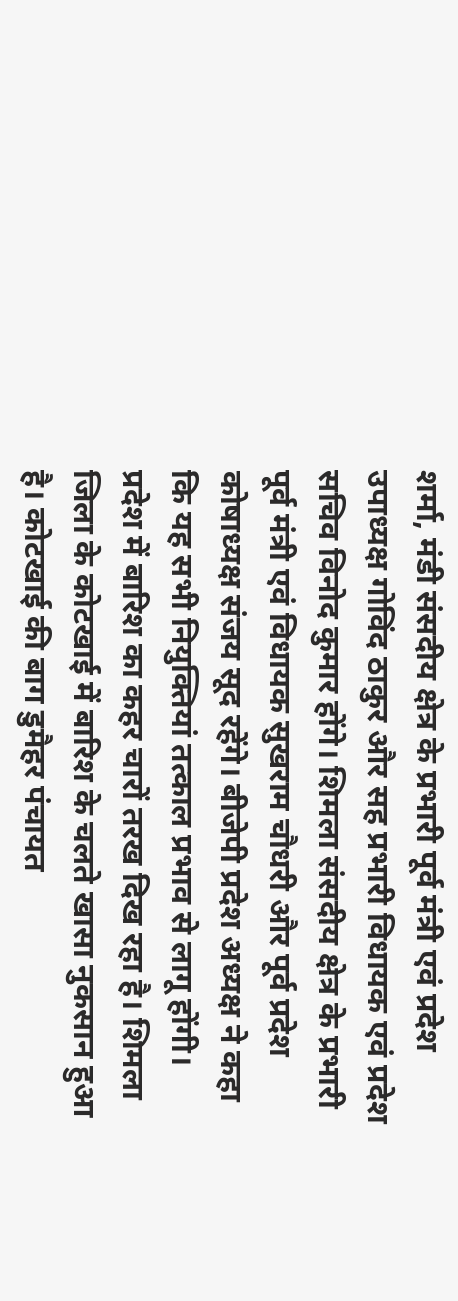शर्मा, मंडी संसदीय क्षेत्र के प्रभारी पूर्व मंत्री एवं प्रदेश उपाध्यक्ष गोविंद ठाकुर और सह प्रभारी विधायक एवं प्रदेश सचिव विनोद कुमार होंगे। शिमला संसदीय क्षेत्र के प्रभारी पूर्व मंत्री एवं विधायक सुखराम चौधरी और पूर्व प्रदेश कोषाध्यक्ष संजय सूद रहेंगे। बीजेपी प्रदेश अध्यक्ष ने कहा कि यह सभी नियुक्तियां तत्काल प्रभाव से लागू होंगी।
प्रदेश में बारिश का कहर चारों तरख दिख रहा है। शिमला जिला के कोटखाई में बारिश के चलते खासा नुकसान हुआ है। कोटखाई की बाग डुमैहर पंचायत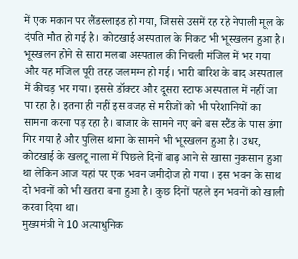में एक मकान पर लैंडस्लाइड हो गया, जिससे उसमें रह रहे नेपाली मूल के दंपति मौत हो गई है। कोटखाई अस्पताल के निकट भी भूस्खलन हुआ है। भूस्खलन होने से सारा मलबा अस्पताल की निचली मंजिल में भर गया और यह मंजिल पूरी तरह जलमग्न हो गई। भारी बारिश के बाद अस्पताल में कीचड़ भर गया। इससे डॉक्टर और दूसरा स्टाफ अस्पताल में नहीं जा पा रहा है। इतना ही नहीं इस वजह से मरीजों को भी परेशानियों का सामना करना पड़ रहा है। बाजार के सामने नए बने बस स्टैंड के पास डंगा गिर गया है और पुलिस थाना के सामने भी भूस्खलन हुआ है। उधर, कोटखाई के खलटू नाला में पिछले दिनों बाढ़ आने से खासा नुकसान हुआ था लेकिन आज यहां पर एक भवन जमीदोज हो गया । इस भवन के साथ दो भवनों को भी खतरा बना हुआ है। कुछ दिनों पहले इन भवनों को खाली करवा दिया था।
मुख्यमंत्री ने 10 अत्याधुनिक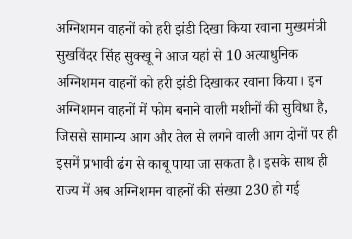अग्निशमन वाहनों को हरी झंडी दिखा किया रवाना मुख्यमंत्री सुखविंदर सिंह सुक्खू ने आज यहां से 10 अत्याधुनिक अग्निशमन वाहनों को हरी झंडी दिखाकर रवाना किया। इन अग्निशमन वाहनों में फोम बनाने वाली मशीनों की सुविधा है, जिससे सामान्य आग और तेल से लगने वाली आग दोनों पर ही इसमें प्रभावी ढंग से काबू पाया जा सकता है। इसके साथ ही राज्य में अब अग्निशमन वाहनों की संख्या 230 हो गई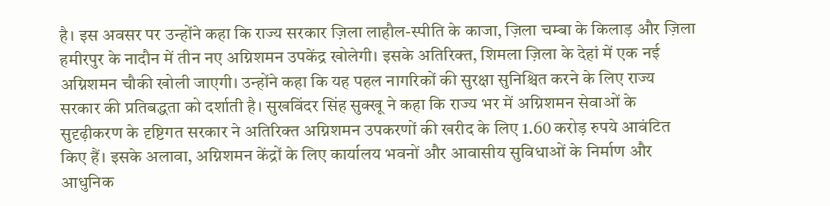है। इस अवसर पर उन्होंने कहा कि राज्य सरकार ज़िला लाहौल-स्पीति के काजा, ज़िला चम्बा के किलाड़ और ज़िला हमीरपुर के नादौन में तीन नए अग्निशमन उपकेंद्र खोलेगी। इसके अतिरिक्त, शिमला ज़िला के देहां में एक नई अग्निशमन चौकी खोली जाएगी। उन्होंने कहा कि यह पहल नागरिकों की सुरक्षा सुनिश्चित करने के लिए राज्य सरकार की प्रतिबद्धता को दर्शाती है। सुखविंदर सिंह सुक्खू ने कहा कि राज्य भर में अग्निशमन सेवाओं के सुदृढ़ीकरण के दृष्टिगत सरकार ने अतिरिक्त अग्निशमन उपकरणों की खरीद के लिए 1.60 करोड़ रुपये आवंटित किए हैं। इसके अलावा, अग्निशमन केंद्रों के लिए कार्यालय भवनों और आवासीय सुविधाओं के निर्माण और आधुनिक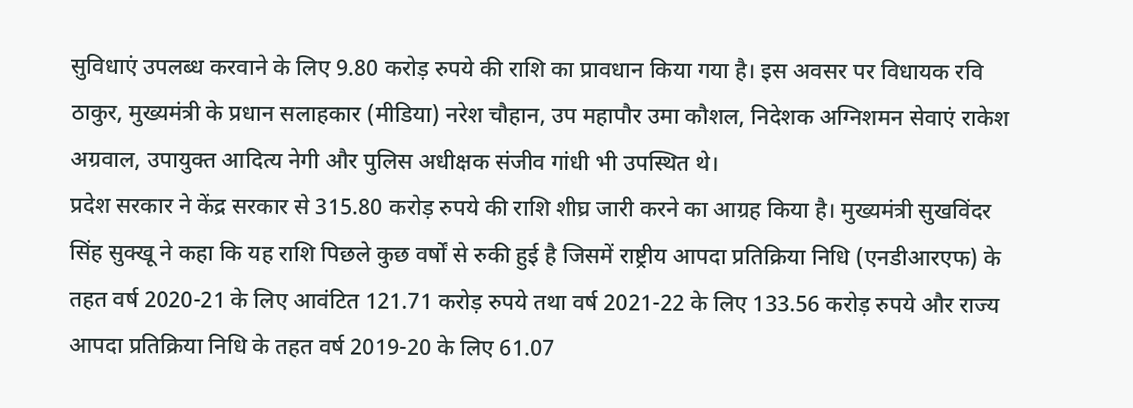सुविधाएं उपलब्ध करवाने के लिए 9.80 करोड़ रुपये की राशि का प्रावधान किया गया है। इस अवसर पर विधायक रवि ठाकुर, मुख्यमंत्री के प्रधान सलाहकार (मीडिया) नरेश चौहान, उप महापौर उमा कौशल, निदेशक अग्निशमन सेवाएं राकेश अग्रवाल, उपायुक्त आदित्य नेगी और पुलिस अधीक्षक संजीव गांधी भी उपस्थित थे।
प्रदेश सरकार ने केंद्र सरकार से 315.80 करोड़ रुपये की राशि शीघ्र जारी करने का आग्रह किया है। मुख्यमंत्री सुखविंदर सिंह सुक्खू ने कहा कि यह राशि पिछले कुछ वर्षों से रुकी हुई है जिसमें राष्ट्रीय आपदा प्रतिक्रिया निधि (एनडीआरएफ) के तहत वर्ष 2020-21 के लिए आवंटित 121.71 करोड़ रुपये तथा वर्ष 2021-22 के लिए 133.56 करोड़ रुपये और राज्य आपदा प्रतिक्रिया निधि के तहत वर्ष 2019-20 के लिए 61.07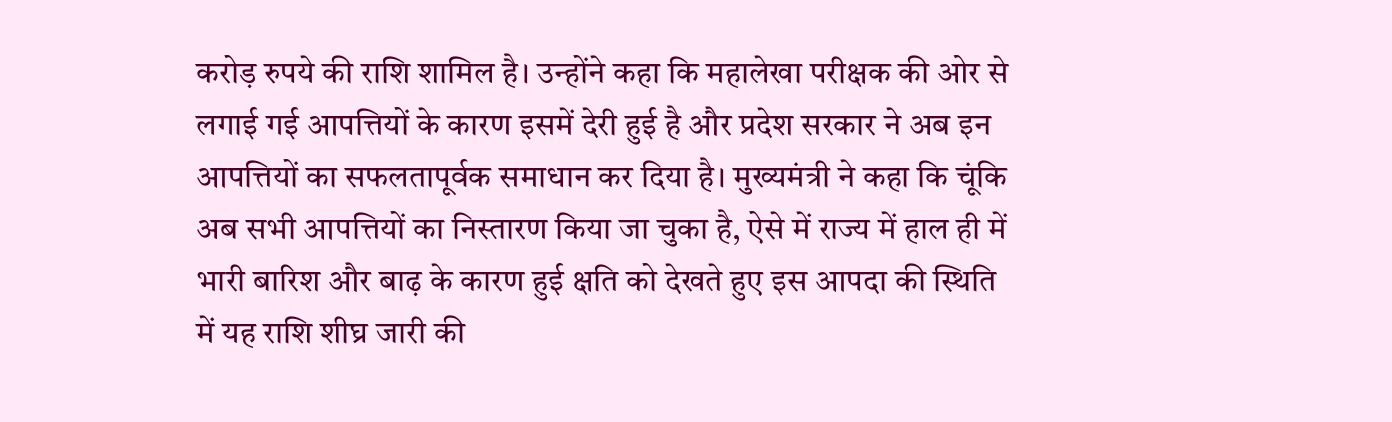करोड़ रुपये की राशि शामिल है। उन्होंने कहा कि महालेखा परीक्षक की ओर से लगाई गई आपत्तियों के कारण इसमें देरी हुई है और प्रदेश सरकार ने अब इन आपत्तियों का सफलतापूर्वक समाधान कर दिया है। मुख्यमंत्री ने कहा कि चूंकि अब सभी आपत्तियों का निस्तारण किया जा चुका है, ऐसे में राज्य में हाल ही में भारी बारिश और बाढ़ के कारण हुई क्षति को देखते हुए इस आपदा की स्थिति में यह राशि शीघ्र जारी की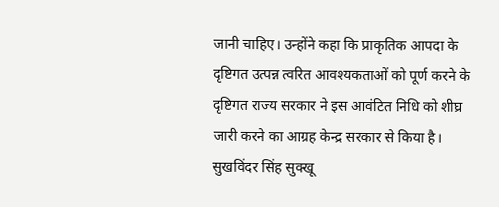जानी चाहिए। उन्होंने कहा कि प्राकृतिक आपदा के दृष्टिगत उत्पन्न त्वरित आवश्यकताओं को पूर्ण करने के दृष्टिगत राज्य सरकार ने इस आवंटित निधि को शीघ्र जारी करने का आग्रह केन्द्र सरकार से किया है। सुखविंदर सिंह सुक्खू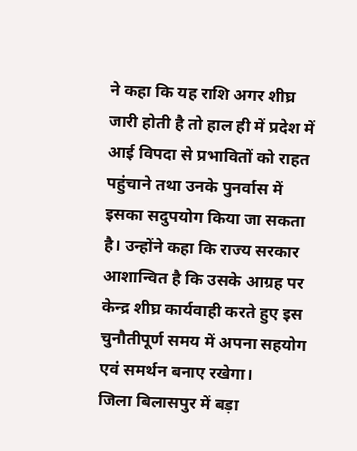ने कहा कि यह राशि अगर शीघ्र जारी होती है तो हाल ही में प्रदेश में आई विपदा से प्रभावितों को राहत पहुंचाने तथा उनके पुनर्वास में इसका सदुपयोग किया जा सकता है। उन्होंने कहा कि राज्य सरकार आशान्वित है कि उसके आग्रह पर केन्द्र शीघ्र कार्यवाही करते हुए इस चुनौतीपूर्ण समय में अपना सहयोग एवं समर्थन बनाए रखेगा।
जिला बिलासपुर में बड़ा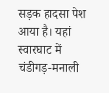सड़क हादसा पेश आया है। यहां स्वारघाट में चंडीगड़-मनाली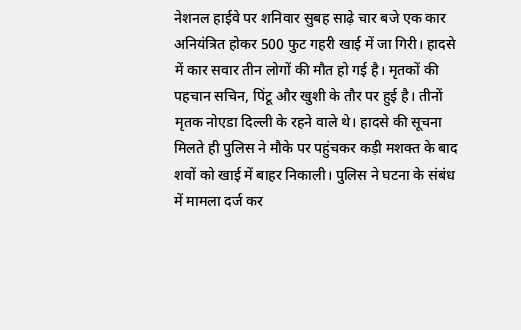नेशनल हाईवे पर शनिवार सुबह साढ़े चार बजे एक कार अनियंत्रित होकर 500 फुट गहरी खाई में जा गिरी। हादसे में कार सवार तीन लोगों की मौत हो गई है। मृतकों की पहचान सचिन, पिंटू और खुशी के तौर पर हुई है। तीनों मृतक नोएडा दिल्ली के रहने वाले थे। हादसे की सूचना मिलते ही पुलिस ने मौके पर पहुंचकर कड़ी मशक्त के बाद शवों को खाई में बाहर निकाली। पुलिस ने घटना के संबंध में मामला दर्ज कर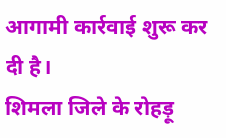आगामी कार्रवाई शुरू कर दी है।
शिमला जिले के रोहड़ू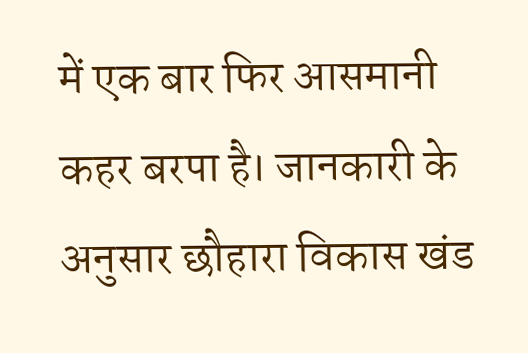में एक बार फिर आसमानी कहर बरपा है। जानकारी के अनुसार छौहारा विकास खंड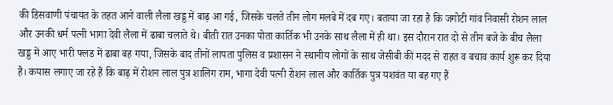की डिसवाणी पंचायत के तहत आने वाली लैला खड्ड में बाढ़ आ गई, जिसके चलते तीन लोग मलबे में दब गए। बताया जा रहा है कि जगोटी गांव निवासी रोशन लाल और उनकी धर्म पत्नी भागा देवी लैला में ढाबा चलाते थे। बीती रात उनका पोता कार्तिक भी उनके साथ लैला में ही था। इस दौरान रात दो से तीन बजे के बीच लैला खड्ड में आए भारी फ्लड में ढाबा बह गया, जिसके बाद तीनों लापता पुलिस व प्रशासन ने स्थानीय लोगों के साथ जेसीबी की मदद से राहत व बचाव कार्य शुरू कर दिया है। कयास लगाए जा रहे हैं कि बाढ़ में रोशन लाल पुत्र शालिग राम, भागा देवी पत्नी रोशन लाल और कार्तिक पुत्र यशवंत या बह गए हैं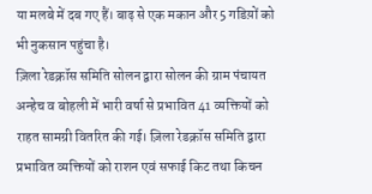या मलबे में दब गए हैं। बाढ़ से एक मकान और 5 गडिय़ों को भी नुकसान पहुंचा है।
ज़िला रेडक्रॉस समिति सोलन द्वारा सोलन की ग्राम पंचायत अन्हेच व बोहली में भारी वर्षा से प्रभावित 41 व्यक्तियों को राहत सामग्री वितरित की गई। ज़िला रेडक्रॉस समिति द्वारा प्रभावित व्यक्तियों को राशन एवं सफाई किट तथा किचन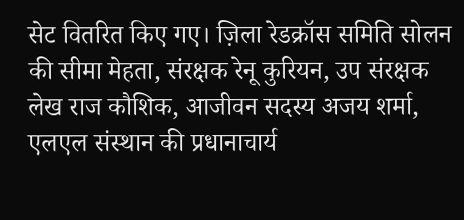सेट वितरित किए गए। ज़िला रेडक्रॉस समिति सोलन की सीमा मेहता, संरक्षक रेनू कुरियन, उप संरक्षक लेख राज कौशिक, आजीवन सदस्य अजय शर्मा, एलएल संस्थान की प्रधानाचार्य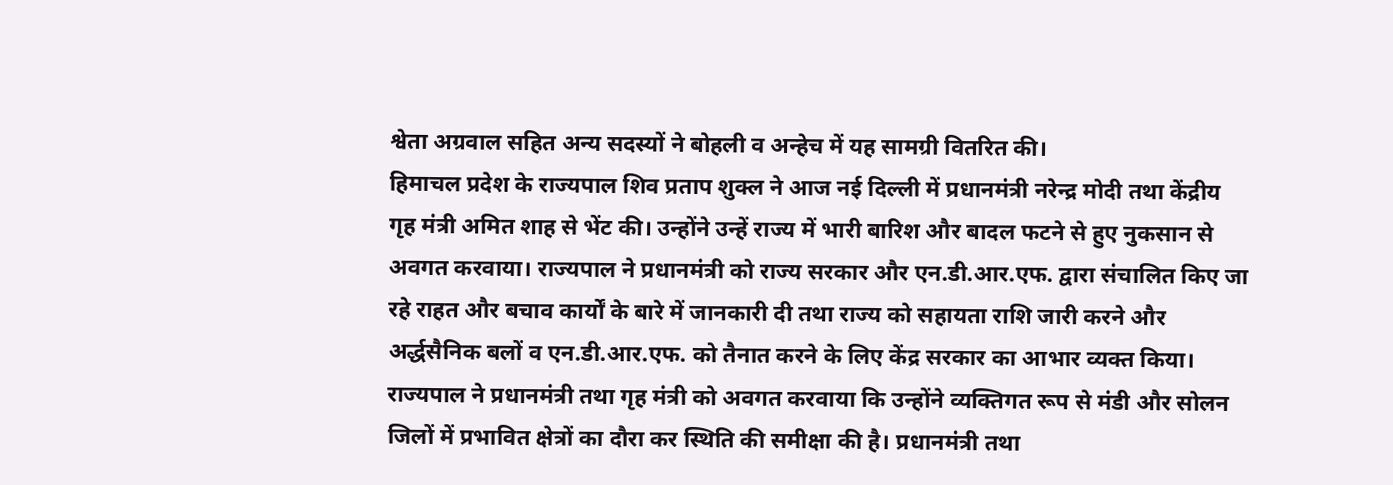श्वेता अग्रवाल सहित अन्य सदस्यों ने बोहली व अन्हेच में यह सामग्री वितरित की।
हिमाचल प्रदेश के राज्यपाल शिव प्रताप शुक्ल ने आज नई दिल्ली में प्रधानमंत्री नरेन्द्र मोदी तथा केंद्रीय गृह मंत्री अमित शाह से भेंट की। उन्होंने उन्हें राज्य में भारी बारिश और बादल फटने से हुए नुकसान से अवगत करवाया। राज्यपाल ने प्रधानमंत्री को राज्य सरकार और एन.डी.आर.एफ. द्वारा संचालित किए जा रहे राहत और बचाव कार्यों के बारे में जानकारी दी तथा राज्य को सहायता राशि जारी करने और अर्द्धसैनिक बलों व एन.डी.आर.एफ. को तैनात करने के लिए केंद्र सरकार का आभार व्यक्त किया। राज्यपाल ने प्रधानमंत्री तथा गृह मंत्री को अवगत करवाया कि उन्होंने व्यक्तिगत रूप से मंडी और सोलन जिलों में प्रभावित क्षेत्रों का दौरा कर स्थिति की समीक्षा की है। प्रधानमंत्री तथा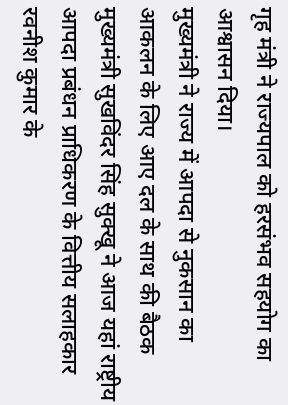गृह मंत्री ने राज्यपाल को हरसंभव सहयोग का आश्वासन दिया।
मुख्यमंत्री ने राज्य में आपदा से नुकसान का आकलन के लिए आए दल के साथ की बैठक मुख्यमंत्री सुखविंदर सिंह सुक्खू ने आज यहां राष्ट्रीय आपदा प्रबंधन प्राधिकरण के वित्तीय सलाहकार रवनीश कुमार के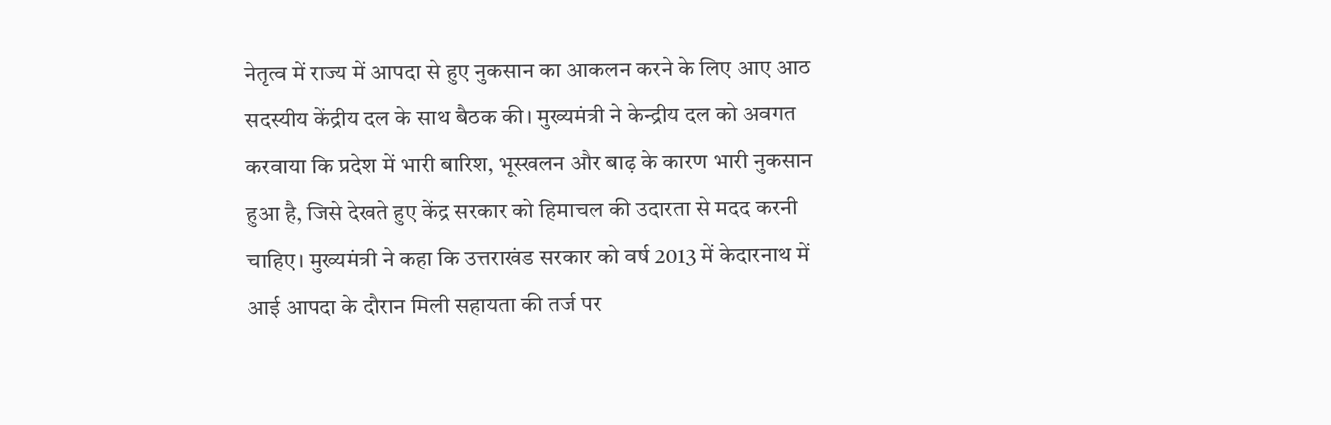नेतृत्व में राज्य में आपदा से हुए नुकसान का आकलन करने के लिए आए आठ सदस्यीय केंद्रीय दल के साथ बैठक की। मुख्यमंत्री ने केन्द्रीय दल को अवगत करवाया कि प्रदेश में भारी बारिश, भूस्खलन और बाढ़ के कारण भारी नुकसान हुआ है, जिसे देखते हुए केंद्र सरकार को हिमाचल की उदारता से मदद करनी चाहिए। मुख्यमंत्री ने कहा कि उत्तराखंड सरकार को वर्ष 2013 में केदारनाथ में आई आपदा के दौरान मिली सहायता की तर्ज पर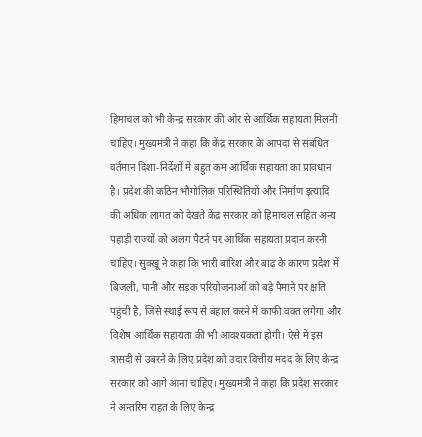हिमाचल को भी केन्द्र सरकार की ओर से आर्थिक सहायता मिलनी चाहिए। मुख्यमंत्री ने कहा कि केंद्र सरकार के आपदा से संबंधित वर्तमान दिशा-निर्देशों में बहुत कम आर्थिक सहायता का प्रावधान है। प्रदेश की कठिन भौगोलिक परिस्थितियों और निर्माण इत्यादि की अधिक लागत को देखते केंद्र सरकार को हिमाचल सहित अन्य पहाड़ी राज्यों को अलग पैटर्न पर आर्थिक सहायता प्रदान करनी चाहिए। सुक्खू ने कहा कि भारी बारिश और बाढ़ के कारण प्रदेश में बिजली, पानी और सड़क परियोजनाओं को बड़े पैमाने पर क्षति पहुंची है, जिसे स्थाई रूप से बहाल करने में काफी वक्त लगेगा और विशेष आर्थिक सहायता की भी आवश्यकता होगी। ऐसे में इस त्रासदी से उबरने के लिए प्रदेश को उदार वित्तीय मदद के लिए केन्द्र सरकार को आगे आना चाहिए। मुख्यमंत्री ने कहा कि प्रदेश सरकार ने अन्तरिम राहत के लिए केन्द्र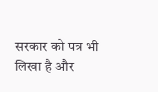सरकार को पत्र भी लिखा है और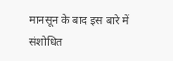मानसून के बाद इस बारे में संशोधित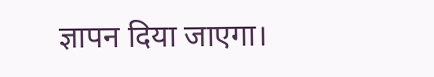ज्ञापन दिया जाएगा।